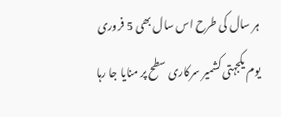ہر سال کی طرح اس سال بھی 5 فروری یوم یکجہتی کشمیر سرکاری سطح پر منایا جا رہا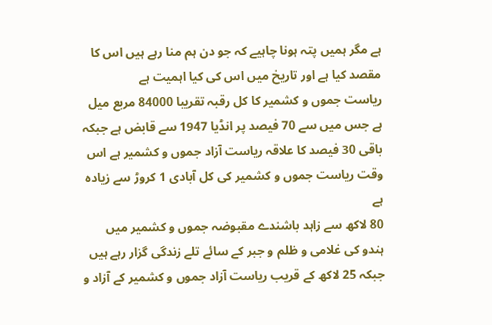ہے مگر ہمیں پتہ ہونا چاہیے کہ جو دن ہم منا رہے ہیں اس کا مقصد کیا ہے اور تاریخ میں اس کی کیا اہمیت ہے
ریاست جموں و کشمیر کا کل رقبہ تقریبا 84000 مربع میل ہے جس میں سے 70 فیصد پر انڈیا 1947 سے قابض ہے جبکہ باقی 30 فیصد کا علاقہ ریاست آزاد جموں و کشمیر ہے اس وقت ریاست جموں و کشمیر کی کل آبادی 1 کروڑ سے زیادہ ہے
80 لاکھ سے زاہد باشندے مقبوضہ جموں و کشمیر میں ہندو کی غلامی و ظلم و جبر کے سائے تلے زندگی گزار رہے ہیں جبکہ 25 لاکھ کے قریب ریاست آزاد جموں و کشمیر کے آزاد و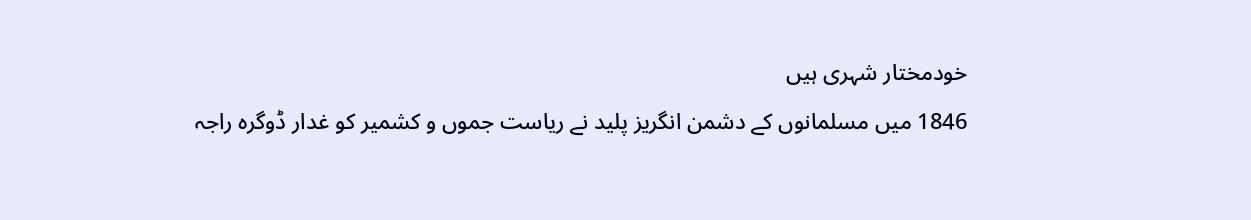خودمختار شہری ہیں
1846 میں مسلمانوں کے دشمن انگریز پلید نے ریاست جموں و کشمیر کو غدار ڈوگرہ راجہ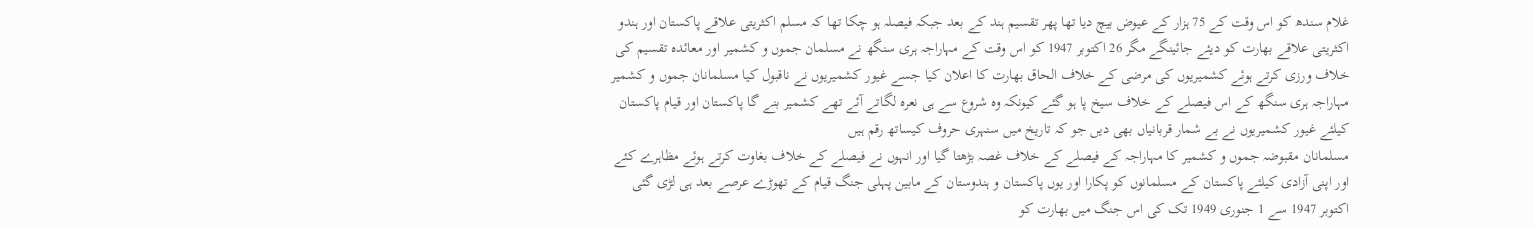غلام سندھ کو اس وقت کے 75 ہزار کے عیوض بیچ دیا تھا پھر تقسیم ہند کے بعد جبکہ فیصلہ ہو چکا تھا کہ مسلم اکثریتی علاقے پاکستان اور ہندو اکثریتی علاقے بھارت کو دیئے جائینگے مگر 26 اکتوبر 1947 کو اس وقت کے مہاراجہ ہری سنگھ نے مسلمان جموں و کشمیر اور معائدہ تقسیم کی خلاف ورزی کرتے ہوئے کشمیریوں کی مرضی کے خلاف الحاق بھارت کا اعلان کیا جسے غیور کشمیریوں نے ناقبول کیا مسلمانان جموں و کشمیر مہاراجہ ہری سنگھ کے اس فیصلے کے خلاف سیخ پا ہو گئے کیونکہ وہ شروع سے ہی نعرہ لگاتے آئے تھے کشمیر بنے گا پاکستان اور قیام پاکستان کیلئے غیور کشمیریوں نے بے شمار قربانیاں بھی دیں جو کہ تاریخ میں سنہری حروف کیساتھ رقم ہیں
مسلمانان مقبوضہ جموں و کشمیر کا مہاراجہ کے فیصلے کے خلاف غصہ بڑھتا گیا اور انہوں نے فیصلے کے خلاف بغاوت کرتے ہوئے مظاہرے کئے اور اپنی آزادی کیلئے پاکستان کے مسلمانوں کو پکارا اور یوں پاکستان و ہندوستان کے مابین پہلی جنگ قیام کے تھوڑے عرصے بعد ہی لڑی گئی اکتوبر 1947 سے 1 جنوری 1949 تک کی اس جنگ میں بھارت کو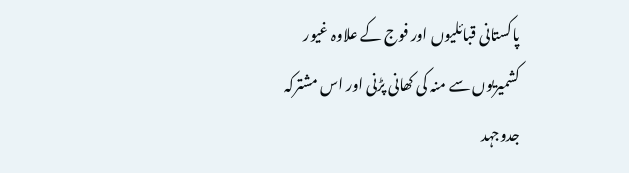پاکستانی قبائلیوں اور فوج کے علاوہ غیور کشمیریوں سے منہ کی کھانی پڑنی اور اس مشترکہ جدوجہد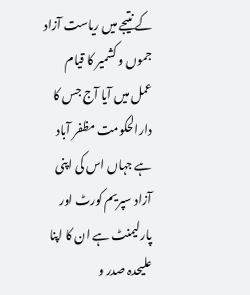کے نتیجے میں ریاست آزاد جموں و کشمیر کا قیام عمل میں آیا آج جس کا دارالحکومت مظفر آباد ہے جہاں اس کی اپنی آزاد سپریم کورٹ اور پارلیمنٹ ہے ان کا اپنا علیحدہ صدر و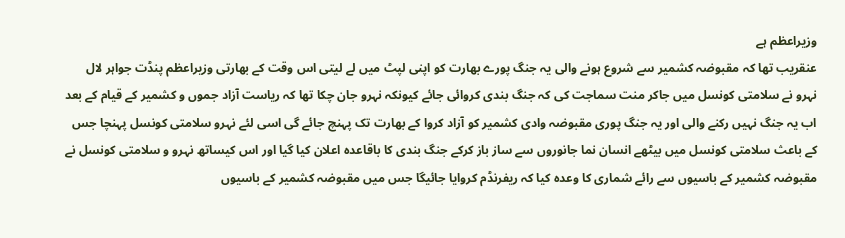وزیراعظم ہے
عنقریب تھا کہ مقبوضہ کشمیر سے شروع ہونے والی یہ جنگ پورے بھارت کو اپنی لپٹ میں لے لیتی اس وقت کے بھارتی وزیراعظم پنڈت جواہر لال نہرو نے سلامتی کونسل میں جاکر منت سماجت کی کہ جنگ بندی کروائی جائے کیونکہ نہرو جان چکا تھا کہ ریاست آزاد جموں و کشمیر کے قیام کے بعد اب یہ جنگ نہیں رکنے والی اور یہ جنگ پوری مقبوضہ وادی کشمیر کو آزاد کروا کے بھارت تک پہنچ جائے گی اسی لئے نہرو سلامتی کونسل پہنچا جس کے باعث سلامتی کونسل میں بیٹھے انسان نما جانوروں سے ساز باز کرکے جنگ بندی کا باقاعدہ اعلان کیا گیا اور اس کیساتھ نہرو و سلامتی کونسل نے مقبوضہ کشمیر کے باسیوں سے رائے شماری کا وعدہ کیا کہ ریفرنڈم کروایا جائیگا جس میں مقبوضہ کشمیر کے باسیوں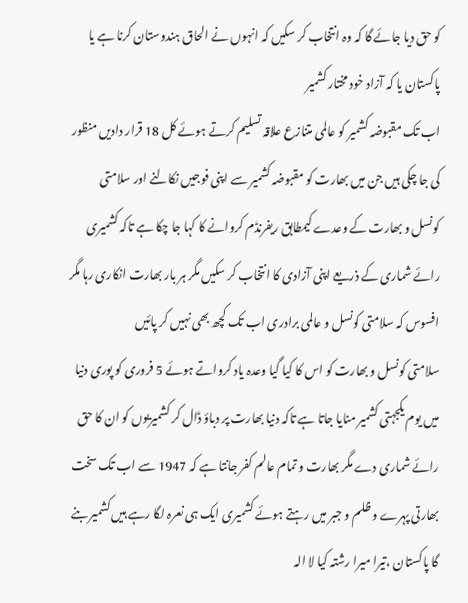کو حق دیا جائے گا کہ وہ انتخاب کر سکیں کہ انہوں نے الحاق ہندوستان کرنا ہے یا پاکستان یا کہ آزاد خود مختار کشمیر
اب تک مقبوضہ کشمیر کو عالمی متنازع علاقہ تسلیم کرتے ہوئے کل 18 قرار دادیں منظور کی جا چکی ہیں جن میں بھارت کو مقبوضہ کشمیر سے اپنی فوجیں نکالنے اور سلامتی کونسل و بھارت کے وعدے کیمطابق ریفرنڈم کروانے کا کہا جا چکا ہے تاکہ کشمیری رائے شماری کے ذریعے اپنی آزادی کا انتخاب کر سکیں مگر ہر بار بھارت انکاری رہا مگر افسوس کہ سلامتی کونسل و عالمی برادری اب تک کچھ بھی نہیں کر پائیں
سلامتی کونسل و بھارت کو اس کا کیا گیا وعدہ یاد کرواتے ہوئے 5 فروری کو پوری دنیا میں یوم یکجہتی کشمیر منایا جاتا ہے تاکہ دنیا بھارت پر دباؤ ڈال کر کشمیریوں کو ان کا حق رائے شماری دے مگر بھارت و تمام عالم کفر جانتا ہے کہ 1947 سے اب تک سخت بھارتی پہرے و ظلم و جبر میں رہتے ہوئے کشمیری ایک ہی نعرہ لگا رہے ہیں کشمیر بنے گا پاکستان ،تیرا میرا رشتہ کیا لا الہ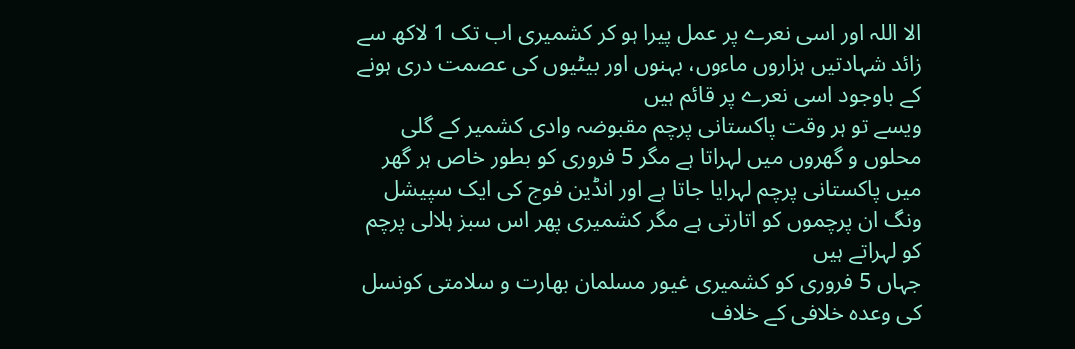الا اللہ اور اسی نعرے پر عمل پیرا ہو کر کشمیری اب تک 1 لاکھ سے زائد شہادتیں ہزاروں ماءوں، بہنوں اور بیٹیوں کی عصمت دری ہونے کے باوجود اسی نعرے پر قائم ہیں
ویسے تو ہر وقت پاکستانی پرچم مقبوضہ وادی کشمیر کے گلی محلوں و گھروں میں لہراتا ہے مگر 5 فروری کو بطور خاص ہر گھر میں پاکستانی پرچم لہرایا جاتا ہے اور انڈین فوج کی ایک سپیشل ونگ ان پرچموں کو اتارتی ہے مگر کشمیری پھر اس سبز ہلالی پرچم کو لہراتے ہیں
جہاں 5 فروری کو کشمیری غیور مسلمان بھارت و سلامتی کونسل کی وعدہ خلافی کے خلاف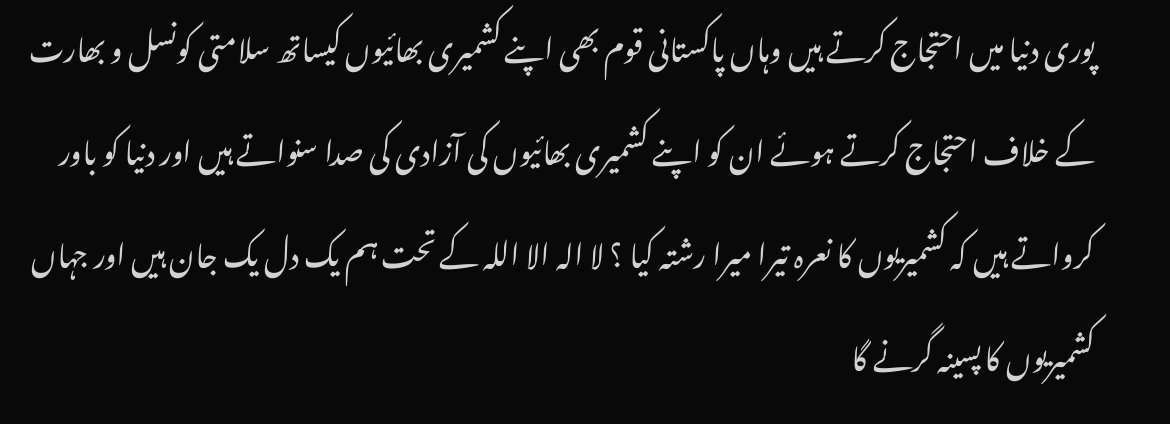پوری دنیا میں احتجاج کرتے ہیں وہاں پاکستانی قوم بھی اپنے کشمیری بھائیوں کیساتھ سلامتی کونسل و بھارت کے خلاف احتجاج کرتے ہوئے ان کو اپنے کشمیری بھائیوں کی آزادی کی صدا سنواتے ہیں اور دنیا کو باور کرواتے ہیں کہ کشمیریوں کا نعرہ تیرا میرا رشتہ کیا ؟ لا الہ الا اللہ کے تحت ہم یک دل یک جان ہیں اور جہاں کشمیریوں کا پسینہ گرنے گا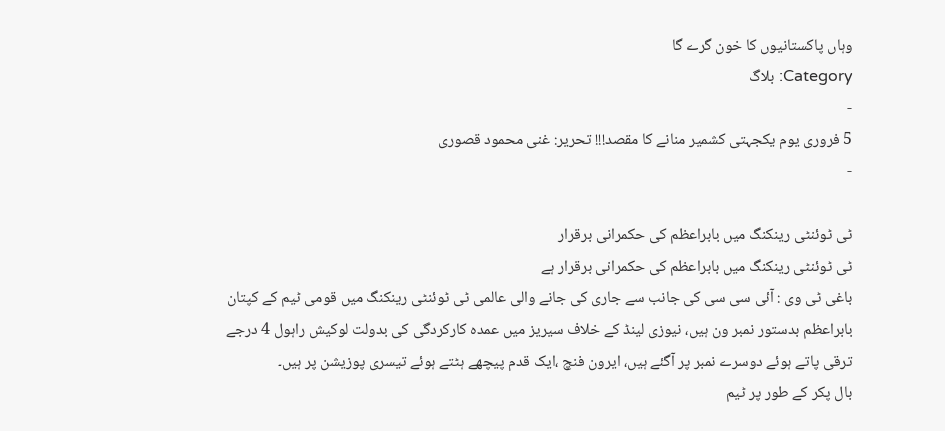وہاں پاکستانیوں کا خون گرے گا
Category: بلاگ
-
5 فروری یوم یکجہتی کشمیر منانے کا مقصد!!! تحریر: غنی محمود قصوری
-

ٹی ٹوئنٹی رینکنگ میں بابراعظم کی حکمرانی برقرار
ٹی ٹوئنٹی رینکنگ میں بابراعظم کی حکمرانی برقرار ہے
باغی ٹی وی : آئی سی سی کی جانب سے جاری کی جانے والی عالمی ٹی ٹوئنٹی رینکنگ میں قومی ٹیم کے کپتان بابراعظم بدستور نمبر ون ہیں، نیوزی لینڈ کے خلاف سیریز میں عمدہ کارکردگی کی بدولت لوکیش راہول 4 درجے ترقی پاتے ہوئے دوسرے نمبر پر آگئے ہیں، ایرون فنچ ،ایک قدم پیچھے ہٹتے ہوئے تیسری پوزیشن پر ہیں۔
بال پکر کے طور پر ٹیم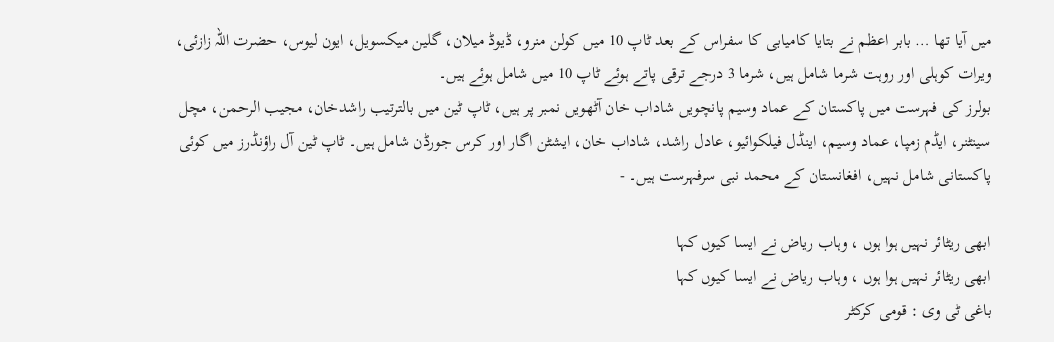میں آیا تھا … بابر اعظم نے بتایا کامیابی کا سفراس کے بعد ٹاپ 10 میں کولن منرو، ڈیوڈ میلان، گلین میکسویل، ایون لیوس، حضرت اللہ زازئی، ویرات کوہلی اور روہت شرما شامل ہیں، شرما 3 درجے ترقی پاتے ہوئے ٹاپ 10 میں شامل ہوئے ہیں۔
بولرز کی فہرست میں پاکستان کے عماد وسیم پانچویں شاداب خان آٹھویں نمبر پر ہیں، ٹاپ ٹین میں بالترتیب راشدخان، مجیب الرحمن، مچل سینٹنر، ایڈم زمپا، عماد وسیم، اینڈل فیلکوائیو، عادل راشد، شاداب خان، ایشٹن اگار اور کرس جورڈن شامل ہیں۔ ٹاپ ٹین آل راؤنڈرز میں کوئی پاکستانی شامل نہیں، افغانستان کے محمد نبی سرفہرست ہیں۔ -

ابھی ریٹائر نہیں ہوا ہوں ، وہاب ریاض نے ایسا کیوں کہا
ابھی ریٹائر نہیں ہوا ہوں ، وہاب ریاض نے ایسا کیوں کہا
باغی ٹی وی : قومی کرکٹر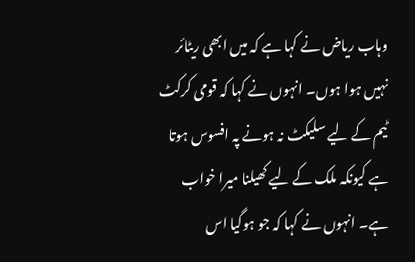وہاب ریاض نے کہا ہے کہ میں ابھی ریٹائر نہیں ہوا ہوں۔ انہوں نے کہا کہ قومی کرکٹ ٹیم کے لیے سلیکٹ نہ ہونے پہ افسوس ہوتا ہے کیونکہ ملک کے لیے کھیلنا میرا خواب ہے۔ انہوں نے کہا کہ جو ہوگیا اس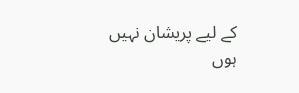کے لیے پریشان نہیں ہوں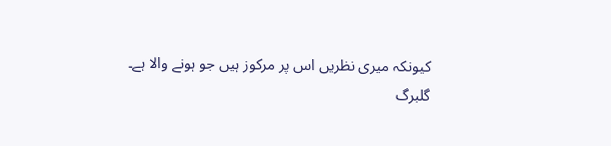کیونکہ میری نظریں اس پر مرکوز ہیں جو ہونے والا ہے۔
گلبرگ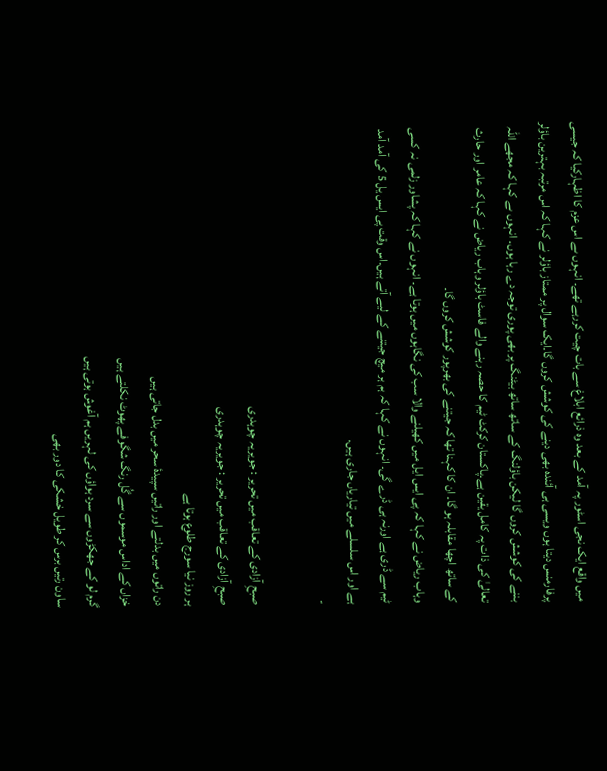میں واقع ایک نجی اسٹور پہ آمد کے بعد وہ ذرائع ابلاغ سے بات چیت کررہے تھے۔ انہوں ںے اس عزم کا اظہارکیا کہ جیسی پرفارمنس دیتا ہوں ویسی ہی آئندہ بھی دینے کی کوشش کروں گا۔ایک سوال پر ممتاز باؤلر نے کہا کہ اس مرتبہ بہترین باؤلر بننے کی کوشش کروں گا لیکن باؤلنگ کے ساتھ ساتھ بیٹنگ پر بھی پوری توجہ دے رہا ہوں۔ انہوں ںے کہا کہ مجھے اللہ تعالیٰ کی ذات پہ کامل یقین ہے۔پاکستان کرکٹ ٹیم کا حصہ رہنے والے فاسٹ باؤلر وہاب ریاض نے کہا کہ عامر اور حارث کے ساتھ اچھا مقابلہ ہو گا۔ ان کا کہنا تھا کہ جیتنے کی بھرپور کوشش کروں گا۔
وہاب ریاض نے کہا کہ پی ایس ایل میں کھیلنے والا سب کی نگاہوں میں ہوتا ہے۔ انہوں نے کہا کہ پشاور زلمی نہ کسی ٹیم سے ڈری ہے اورنہ ہی ڈرے گی۔ انہوں نے کہا کہ ہم ہر میچ جیتنے کے لیے آتے ہیں۔اس وقت پی ایس یل 5 کی آمد آمد ہے اور اس سلسلے میں تیاریاں جاری ہیں.
-

صبحِ آزادی کے تعاقب میں تحریر : جویریہ چوہدری
صبحِ آزادی کے تعاقب میں تحریر : جویریہ چوہدری
ہر روز نیا سورج طلوع ہوتا ہے
دن راتوں میں بدلتے اور راتیں سپیدۂ سحر میں بدل جاتی ہیں
خزاں کے اداس موسموں سے گُل رنگ شگوفے پھوٹ نکلتے ہیں
گرم لو کے جھکڑوں سے سرد ہواؤں کی لہریں ہم آغوش ہوتی ہیں
ساون رتیں برس کر طویل خشکی کا دور بھی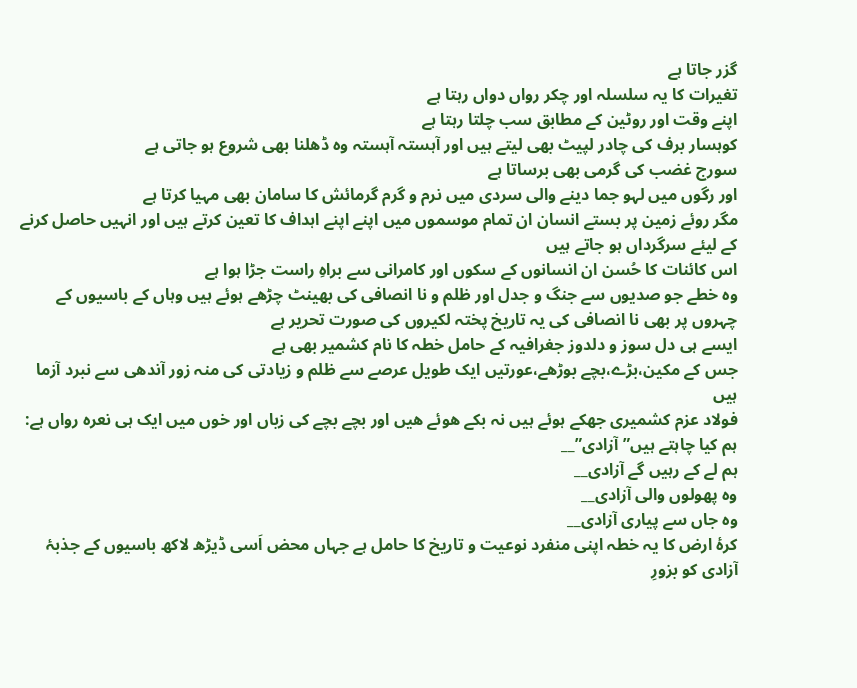گزر جاتا ہے
تغیرات کا یہ سلسلہ اور چکر رواں دواں رہتا ہے
اپنے وقت اور روٹین کے مطابق سب چلتا رہتا ہے
کوہسار برف کی چادر لپیٹ بھی لیتے ہیں اور آہستہ آہستہ وہ ڈھلنا بھی شروع ہو جاتی ہے
سورج غضب کی گرمی بھی برساتا ہے
اور رگوں میں لہو جما دینے والی سردی میں نرم و گرم گرمائش کا سامان بھی مہیا کرتا ہے
مگر روئے زمین پر بستے انسان ان تمام موسموں میں اپنے اپنے اہداف کا تعین کرتے ہیں اور انہیں حاصل کرنے کے لیئے سرگرداں ہو جاتے ہیں
اس کائنات کا حُسن ان انسانوں کے سکوں اور کامرانی سے براہِ راست جڑا ہوا ہے
وہ خطے جو صدیوں سے جنگ و جدل اور ظلم و نا انصافی کی بھینٹ چڑھے ہوئے ہیں وہاں کے باسیوں کے چہروں پر بھی نا انصافی کی یہ تاریخ پختہ لکیروں کی صورت تحریر ہے
ایسے ہی دل سوز و دلدوز جغرافیہ کے حامل خطہ کا نام کشمیر بھی ہے
جس کے مکین،بڑے،بچے بوڑھے،عورتیں ایک طویل عرصے سے ظلم و زیادتی کی منہ زور آندھی سے نبرد آزما ہیں
فولاد عزم کشمیری جھکے ہوئے ہیں نہ بکے ھوئے ھیں اور بچے بچے کی زباں اور خوں میں ایک ہی نعرہ رواں ہے:
ہم کیا چاہتے ہیں”آزادی”__
ہم لے کے رہیں گے آزادی__
وہ پھولوں والی آزادی__
وہ جاں سے پیاری آزادی__
کرۂ ارض کا یہ خطہ اپنی منفرد نوعیت و تاریخ کا حامل ہے جہاں محض اَسی ڈیڑھ لاکھ باسیوں کے جذبۂ آزادی کو بزورِ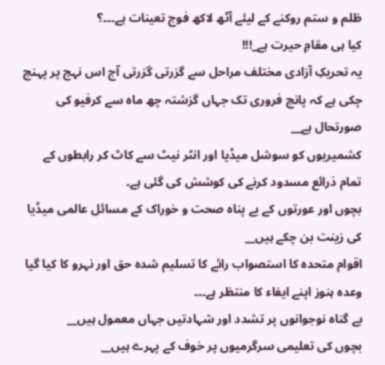ظلم و ستم روکنے کے لیئے آٹھ لاکھ فوج تعینات ہے۔۔۔؟
کیا ہی مقامِ حیرت ہے_!!!
یہ تحریکِ آزادی مختلف مراحل سے گزرتی گزرتی آج اس نہج پر پہنچ چکی ہے کہ پانچ فروری تک جہاں گزشتہ چھ ماہ سے کرفیو کی صورتحال ہے__
کشمیریوں کو سوشل میڈیا اور انٹر نیٹ سے کاٹ کر رابطوں کے تمام ذرائع مسدود کرنے کی کوشش کی گئی ہے۔
بچوں اور عورتوں کے بے پناہ صحت و خوراک کے مسائل عالمی میڈیا کی زینت بن چکے ہیں__
اقوام متحدہ کا استصواب رائے کا تسلیم شدہ حق اور نہرو کا کیا گیا وعدہ ہنوز اپنے ایفاء کا منتظر ہے۔۔۔
بے گناہ نوجوانوں پر تشدد اور شہادتیں جہاں معمول ہیں__
بچوں کی تعلیمی سرگرمیوں پر خوف کے پہرے ہیں__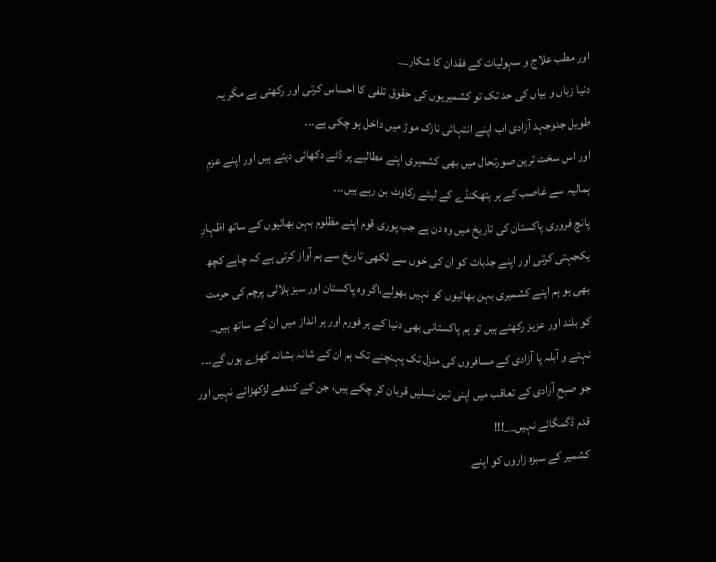اور مطب علاج و سہولیات کے فقدان کا شکار__
دنیا زباں و بیاں کی حد تک تو کشمیریوں کی حقوق تلفی کا احساس کرتی اور رکھتی ہے مگر یہ طویل جدوجہد آزادی اب اپنے انتہائی نازک موڑ میں داخل ہو چکی ہے۔۔۔
اور اس سخت ترین صورتحال میں بھی کشمیری اپنے مطالبے پر ڈٹے دکھائی دیتے ہیں اور اپنے عزمِ ہمالیہ سے غاصب کے ہر ہتھکنڈے کے لیئے رکاوٹ بن رہے ہیں۔۔۔
پانچ فروری پاکستان کی تاریخ میں وہ دن ہے جب پوری قوم اپنے مظلوم بہن بھائیوں کے ساتھ اظہارِ یکجہتی کرتی اور اپنے جذبات کو ان کی خوں سے لکھی تاریخ سے ہم آواز کرتی ہے کہ چاہے کچھ بھی ہو ہم اپنے کشمیری بہن بھائیوں کو نہیں بھولے،اگر وہ پاکستان اور سبز ہلالی پرچم کی حرمت کو بلند اور عزیز رکھتے ہیں تو ہم پاکستانی بھی دنیا کے ہر فورم اور ہر انداز میں ان کے ساتھ ہیں_
نہتے و آبلہ پا آزادی کے مسافروں کی منزل تک پہنچنے تک ہم ان کے شانہ بشانہ کھڑے ہوں گے۔۔۔
جو صبحِ آزادی کے تعاقب میں اپنی تین نسلیں قربان کر چکے ہیں، جن کے کندھے لڑکھڑائے نہیں اور قدم ڈگمگائے نہیں__!!!
کشمیر کے سبزہ زاروں کو اپنے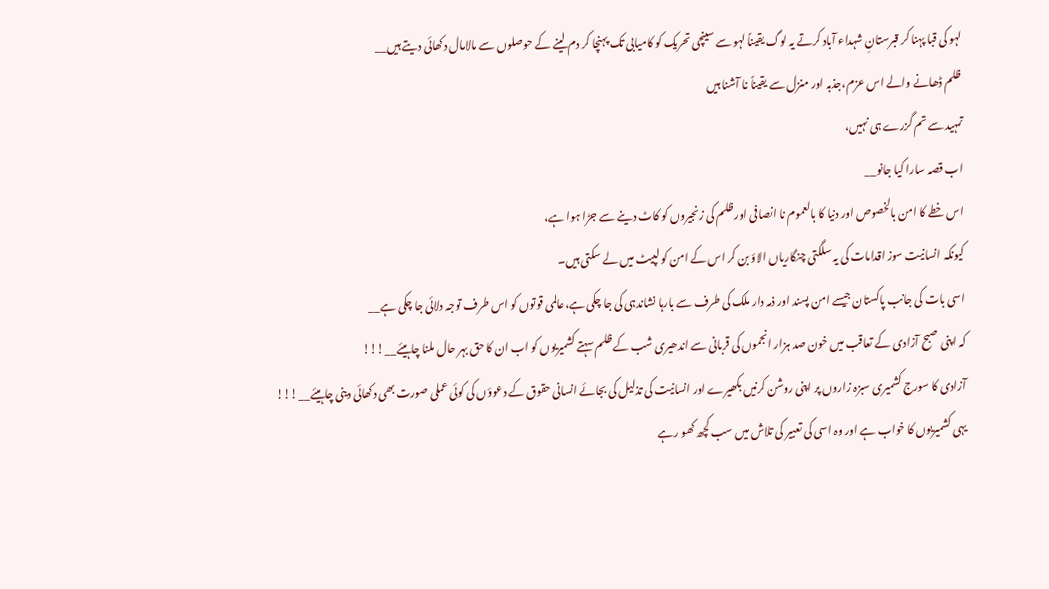لہو کی قبا پہنا کر قبرستانِ شہداء آباد کرتے یہ لوگ یقیناً لہو سے سینچی تحریک کو کامیابی تک پہنچا کر دم لینے کے حوصلوں سے مالامال دکھائی دیتے ہیں__
ظلم ڈھانے والے اس عزم،جذبہ اور منزل سے یقیناً نا آشنا ہیں
تمہید سے تم گزرے ہی نہیں،
اب قصہ سارا کیا جانو__
اس خطے کا امن بالخصوص اور دنیا کا بالعموم نا انصافی اور ظلم کی زنجیروں کو کاٹ دینے سے جڑا ہوا ہے،
کیونکہ انسانیت سوز اقدامات کی یہ سلگتی چنگاریاں الاؤ بن کر اس کے امن کو لپیٹ میں لے سکتی ہیں۔
اسی بات کی جانب پاکستان جیسے امن پسند اور ذمہ دار ملک کی طرف سے بارہا نشاندہی کی جا چکی ہے،عالمی قوتوں کو اس طرف توجہ دلائی جا چکی ہے__
کہ اپنی صبح آزادی کے تعاقب میں خون صد ہزار انجموں کی قربانی سے اندھیری شب کے ظلم سہتے کشمیریوں کو اب ان کا حق بہر حال ملنا چاہیئے__!!!
آزادی کا سورج کشمیری سبزہ زاروں پر اپنی روشن کرنیں بکھیرے اور انسانیت کی تذلیل کی بجائے انسانی حقوق کے دعوؤں کی کوئی عملی صورت بھی دکھائی دینی چاہیئے__!!!
یہی کشمیریوں کا خواب ہے اور وہ اسی کی تعبیر کی تلاش میں سب کچھ کھو رہے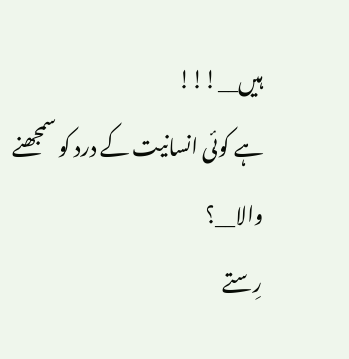ہیں__!!!
ہے کوئی انسانیت کے درد کو سمجھنے والا__؟
رِستے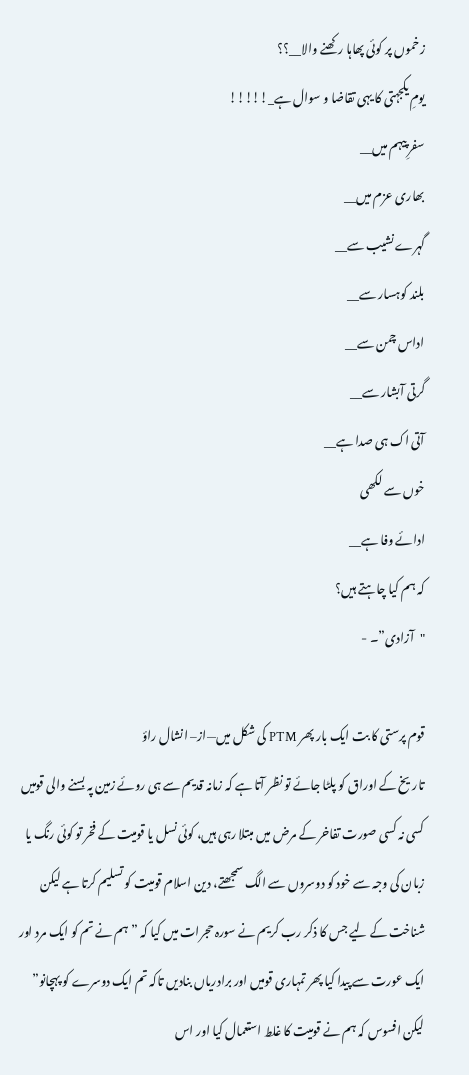زخموں پر کوئی پھاہا رکھنے والا__؟؟
یومِ یکجہتی کا یہی تقاضا و سوال ہے_!!!!!
سفرِ پیہم میں__
بھاری عزم میں__
گہرے نشیب سے__
بلند کوہسار سے__
اداس چمن سے__
گرتی آبشار سے__
آتی اک ہی صدا ہے__
خوں سے لکھی
ادائے وفا ہے__
کہ ہم کیا چاہتے ہیں؟
"آزادی”۔ -

قوم پرستی کا بت ایک بار پھر PTM کی شکل میں—از– انشال راؤ
تاریخ کے اوراق کو پلٹا جائے تو نظر آتا ہے کہ زمانہ قدیم سے ہی روئے زمین پہ بسنے والی قومیں کسی نہ کسی صورت تفاخر کے مرض میں مبتلا رہی ہیں، کوئی نسل یا قومیت کے فخر تو کوئی رنگ یا زبان کی وجہ سے خود کو دوسروں سے الگ سمجھتے، دین اسلام قومیت کو تسلیم کرتا ہے لیکن شناخت کے لیے جس کا ذکر رب کریم نے سورہ حجرات میں کیا کہ ” ہم نے تم کو ایک مرد اور ایک عورت سے پیدا کیا پھر تمہاری قومیں اور برادریاں بنادیں تاکہ تم ایک دوسرے کو پہچانو”
لیکن افسوس کہ ہم نے قومیت کا غلط استعمال کیا اور اس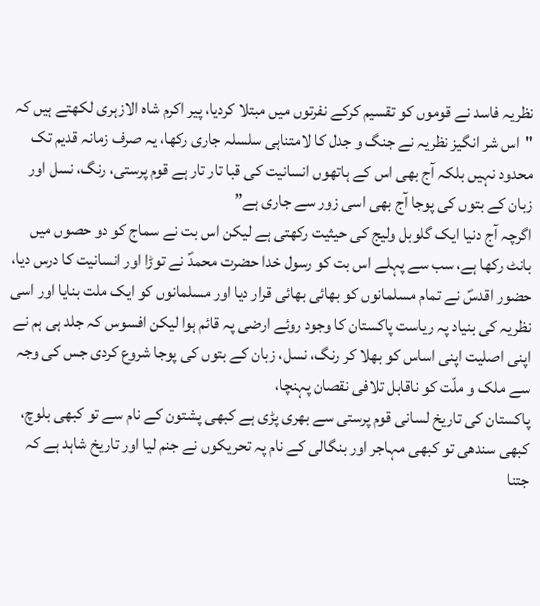نظریہ فاسد نے قوموں کو تقسیم کرکے نفرتوں میں مبتلا کردیا، پیر اکرم شاہ الازہری لکھتے ہیں کہ "اس شر انگیز نظریہ نے جنگ و جدل کا لامتناہی سلسلہ جاری رکھا، یہ صرف زمانہ قدیم تک محدود نہیں بلکہ آج بھی اس کے ہاتھوں انسانیت کی قبا تار تار ہے قوم پرستی، رنگ، نسل اور زبان کے بتوں کی پوجا آج بھی اسی زور سے جاری ہے”
اگرچہ آج دنیا ایک گلوبل ولیج کی حیثیت رکھتی ہے لیکن اس بت نے سماج کو دو حصوں میں بانٹ رکھا ہے، سب سے پہلے اس بت کو رسول خدا حضرت محمدؐ نے توڑا اور انسانیت کا درس دیا، حضور اقدسؐ نے تمام مسلمانوں کو بھائی بھائی قرار دیا اور مسلمانوں کو ایک ملت بنایا اور اسی نظریہ کی بنیاد پہ ریاست پاکستان کا وجود روئے ارضی پہ قائم ہوا لیکن افسوس کہ جلد ہی ہم نے اپنی اصلیت اپنی اساس کو بھلا کر رنگ، نسل، زبان کے بتوں کی پوجا شروع کردی جس کی وجہ سے ملک و ملّت کو ناقابل تلافی نقصان پہنچا،
پاکستان کی تاریخ لسانی قوم پرستی سے بھری پڑی ہے کبھی پشتون کے نام سے تو کبھی بلوچ، کبھی سندھی تو کبھی مہاجر اور بنگالی کے نام پہ تحریکوں نے جنم لیا اور تاریخ شاہد ہے کہ جتنا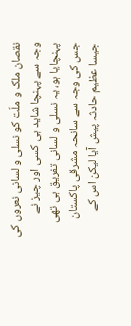نقصان ملک و ملّت کو نسلی و لسانی نعروں کی وجہ سے پہنچا شاید ہی کسی اور چیز نے پہنچایا ہو، یہ نسلی و لسانی تفریق ہی تھی جس کی وجہ سے سانحہ مشرقی پاکستان جیسا عظیم حادثہ پیش آیا لیکن اس کے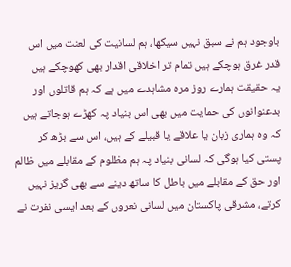باوجود ہم نے سبق نہیں سیکھا، ہم لسانیت کی لعنت میں اس قدر غرق ہوچکے ہیں تمام تر اخلاقی اقدار بھی کھوچکے ہیں
یہ حقیقت ہمارے روز مرہ مشاہدے میں ہے کہ ہم قاتلوں اور بدعنوانوں کی حمایت میں بھی اس بنیاد پہ کھڑے ہوجاتے ہیں کہ وہ ہماری زبان یا علاقے یا قبیلے کے ہیں، اس سے بڑھ کر پستی کیا ہوگی کہ لسانی بنیاد پہ ہم مظلوم کے مقابلے میں ظالم اور حق کے مقابلے میں باطل کا ساتھ دینے سے بھی گریز نہیں کرتے، مشرقی پاکستان میں لسانی نعروں کے بعد ایسی نفرت نے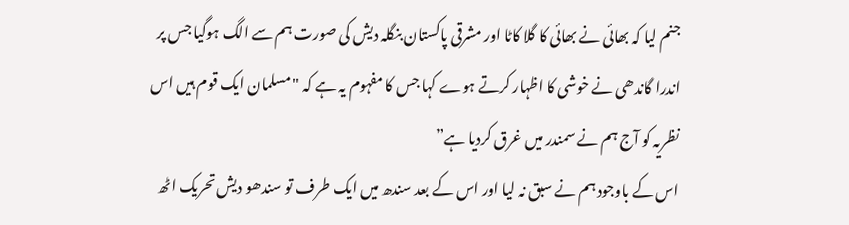جنم لیا کہ بھائی نے بھائی کا گلا کاٹا اور مشرقی پاکستان بنگلہ دیش کی صورت ہم سے الگ ہوگیا جس پر اندرا گاندھی نے خوشی کا اظہار کرتے ہوے کہا جس کا مفہوم یہ ہے کہ "مسلمان ایک قوم ہیں اس نظریہ کو آج ہم نے سمندر میں غرق کردیا ہے”
اس کے باوجود ہم نے سبق نہ لیا اور اس کے بعد سندھ میں ایک طرف تو سندھو دیش تحریک اٹھ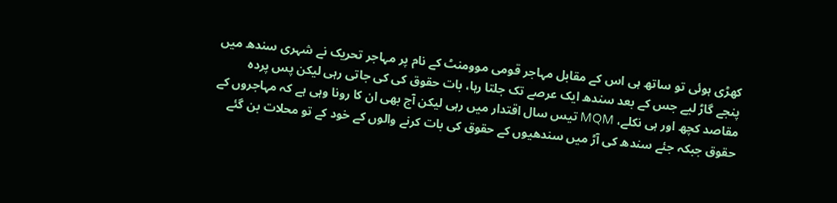کھڑی ہوئی تو ساتھ ہی اس کے مقابل مہاجر قومی موومنٹ کے نام پر مہاجر تحریک نے شہری سندھ میں پنجے گاڑ لیے جس کے بعد سندھ ایک عرصے تک جلتا رہا، بات حقوق کی کی جاتی رہی لیکن پس پردہ مقاصد کچھ اور ہی نکلے، MQM تیس سال اقتدار میں رہی لیکن آج بھی ان کا رونا وہی ہے کہ مہاجروں کے حقوق جبکہ جئے سندھ کی آڑ میں سندھیوں کے حقوق کی بات کرنے والوں کے خود کے تو محلات بن گئے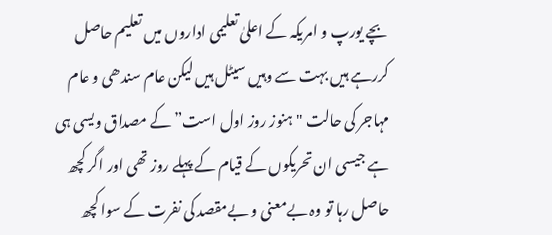بچے یورپ و امریکہ کے اعلیٰ تعلیمی اداروں میں تعلیم حاصل کررہے ہیں بہت سے وہیں سیٹل ہیں لیکن عام سندھی و عام مہاجر کی حالت "ہنوز روز اول است” کے مصداق ویسی ہی ہے جیسی ان تحریکوں کے قیام کے پہلے روز تھی اور اگر کچھ حاصل رہا تو وہ بےمعنی و بےمقصد کی نفرت کے سوا کچھ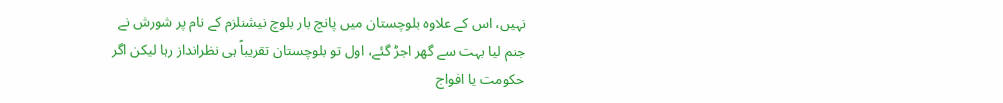نہیں، اس کے علاوہ بلوچستان میں پانچ بار بلوچ نیشنلزم کے نام پر شورش نے جنم لیا بہت سے گھر اجڑ گئے، اول تو بلوچستان تقریباً ہی نظرانداز رہا لیکن اگر حکومت یا افواج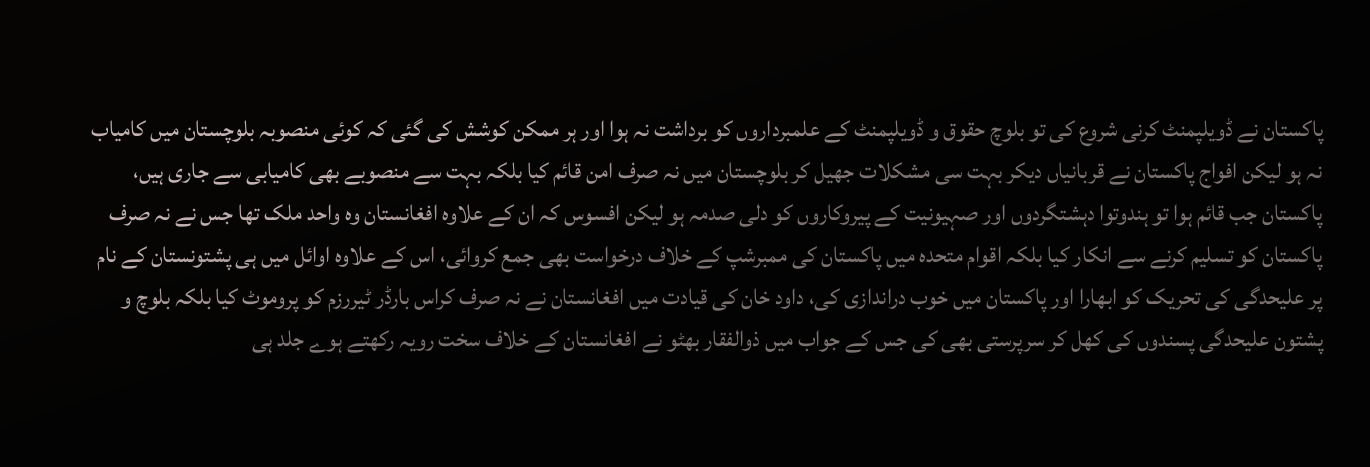پاکستان نے ڈویلپمنٹ کرنی شروع کی تو بلوچ حقوق و ڈویلپمنٹ کے علمبرداروں کو برداشت نہ ہوا اور ہر ممکن کوشش کی گئی کہ کوئی منصوبہ بلوچستان میں کامیاب نہ ہو لیکن افواج پاکستان نے قربانیاں دیکر بہت سی مشکلات جھیل کر بلوچستان میں نہ صرف امن قائم کیا بلکہ بہت سے منصوبے بھی کامیابی سے جاری ہیں،
پاکستان جب قائم ہوا تو ہندوتوا دہشتگردوں اور صہیونیت کے پیروکاروں کو دلی صدمہ ہو لیکن افسوس کہ ان کے علاوہ افغانستان وہ واحد ملک تھا جس نے نہ صرف پاکستان کو تسلیم کرنے سے انکار کیا بلکہ اقوام متحدہ میں پاکستان کی ممبرشپ کے خلاف درخواست بھی جمع کروائی، اس کے علاوہ اوائل میں ہی پشتونستان کے نام پر علیحدگی کی تحریک کو ابھارا اور پاکستان میں خوب دراندازی کی، داود خان کی قیادت میں افغانستان نے نہ صرف کراس بارڈر ٹیررزم کو پروموٹ کیا بلکہ بلوچ و پشتون علیحدگی پسندوں کی کھل کر سرپرستی بھی کی جس کے جواب میں ذوالفقار بھٹو نے افغانستان کے خلاف سخت رویہ رکھتے ہوے جلد ہی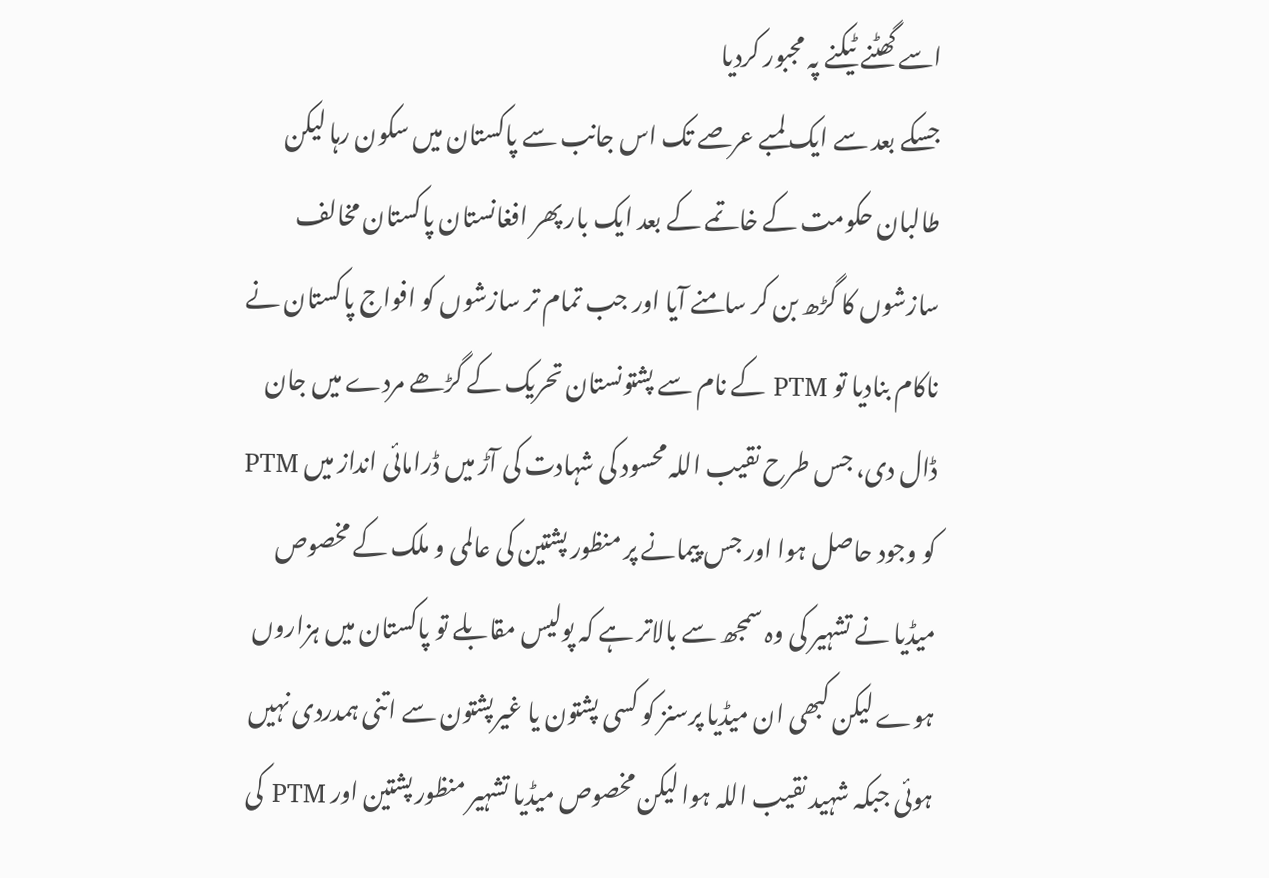اسے گھٹنے ٹیکنے پہ مجبور کردیا
جسکے بعد سے ایک لمبے عرصے تک اس جانب سے پاکستان میں سکون رہا لیکن طالبان حکومت کے خاتمے کے بعد ایک بار پھر افغانستان پاکستان مخالف سازشوں کا گڑھ بن کر سامنے آیا اور جب تمام تر سازشوں کو افواج پاکستان نے ناکام بنادیا تو PTM کے نام سے پشتونستان تحریک کے گڑھے مردے میں جان ڈال دی، جس طرح نقیب اللہ محسود کی شہادت کی آڑ میں ڈرامائی انداز میں PTM کو وجود حاصل ہوا اور جس پیمانے پر منظور پشتین کی عالمی و ملک کے مخصوص میڈیا نے تشہیر کی وہ سمجھ سے بالاتر ہے کہ پولیس مقابلے تو پاکستان میں ہزاروں ہوے لیکن کبھی ان میڈیا پرسنز کو کسی پشتون یا غیرپشتون سے اتنی ہمدردی نہیں ہوئی جبکہ شہید نقیب اللہ ہوا لیکن مخصوص میڈیا تشہیر منظور پشتین اور PTM کی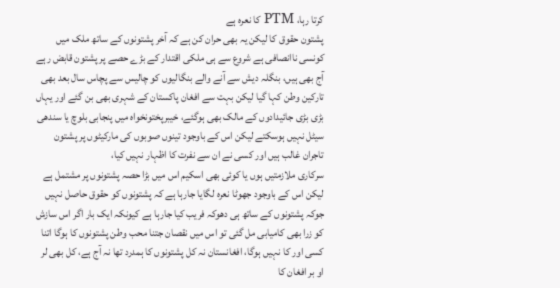کرتا رہا، PTM کا نعرہ ہے
پشتون حقوق کا لیکن یہ بھی حران کن ہے کہ آخر پشتونوں کے ساتھ ملک میں کونسی ناانصافی ہے شروع سے ہی ملکی اقتدار کے بڑے حصے پر پشتون قابض رہے آج بھی ہیں، بنگلہ دیش سے آنے والے بنگالیوں کو چالیس سے پچاس سال بعد بھی تارکین وطن کہا گیا لیکن بہت سے افغان پاکستان کے شہری بھی بن گئے اور یہاں بڑی بڑی جائیدادوں کے مالک بھی ہوگئے، خیبرپختونخواہ میں پنجابی بلوچ یا سندھی سیٹل نہیں ہوسکتے لیکن اس کے باوجود تینوں صوبوں کی مارکیٹوں پر پشتون تاجران غالب ہیں اور کسی نے ان سے نفرت کا اظہار نہیں کیا،
سرکاری ملازمتیں ہوں یا کوئی بھی اسکیم اس میں بڑا حصہ پشتونوں پر مشتمل ہے لیکن اس کے باوجود جھوٹا نعرہ لگایا جارہا ہے کہ پشتونوں کو حقوق حاصل نہیں جوکہ پشتونوں کے ساتھ ہی دھوکہ فریب کیا جارہا ہے کیونکہ ایک بار اگر اس سازش کو زرا بھی کامیابی مل گئی تو اس میں نقصان جتنا محب وطن پشتونوں کا ہوگا اتنا کسی اور کا نہیں ہوگا، افغانستان نہ کل پشتونوں کا ہمدرد تھا نہ آج ہے، کل بھی لر او بر افغان کا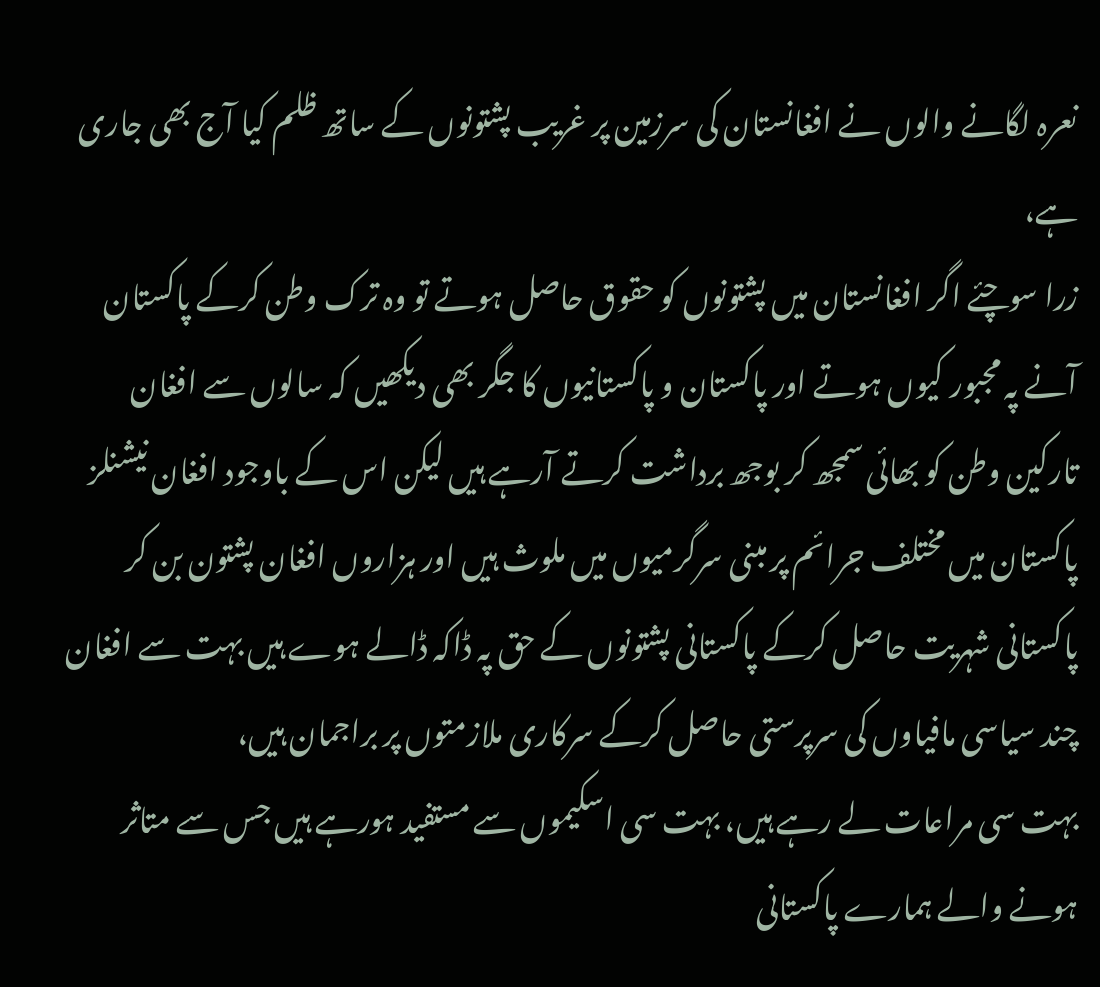نعرہ لگانے والوں نے افغانستان کی سرزمین پر غریب پشتونوں کے ساتھ ظلم کیا آج بھی جاری ہے،
زرا سوچئے اگر افغانستان میں پشتونوں کو حقوق حاصل ہوتے تو وہ ترک وطن کرکے پاکستان آنے پہ مجبور کیوں ہوتے اور پاکستان و پاکستانیوں کا جگر بھی دیکھیں کہ سالوں سے افغان تارکین وطن کو بھائی سمجھ کر بوجھ برداشت کرتے آرہے ہیں لیکن اس کے باوجود افغان نیشنلز پاکستان میں مختلف جرائم پر مبنی سرگرمیوں میں ملوث ہیں اور ہزاروں افغان پشتون بن کر پاکستانی شہریت حاصل کرکے پاکستانی پشتونوں کے حق پہ ڈاکہ ڈالے ہوے ہیں بہت سے افغان چند سیاسی مافیاوں کی سرپرستی حاصل کرکے سرکاری ملازمتوں پر براجمان ہیں،
بہت سی مراعات لے رہے ہیں، بہت سی اسکیموں سے مستفید ہورہے ہیں جس سے متاثر ہونے والے ہمارے پاکستانی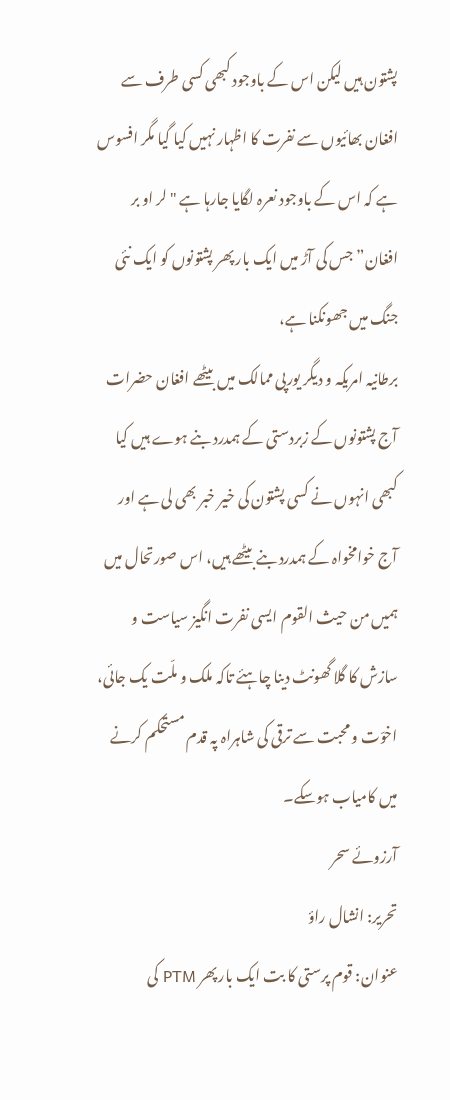پشتون ہیں لیکن اس کے باوجود کبھی کسی طرف سے افغان بھائیوں سے نفرت کا اظہار نہیں کیا گیا مگر افسوس ہے کہ اس کے باوجود نعرہ لگایا جارہا ہے "لر او بر افغان” جس کی آڑ میں ایک بار پھر پشتونوں کو ایک نئی جنگ میں جھونکنا ہے،
برطانیہ امریکہ و دیگر یورپی ممالک میں بیٹھے افغان حضرات آج پشتونوں کے زبردستی کے ہمدرد بنے ہوے ہیں کیا کبھی انہوں نے کسی پشتون کی خیر خبر بھی لی ہے اور آج خوامخواہ کے ہمدرد بنے بیٹھے ہیں، اس صورتحال میں ہمیں من حیث القوم ایسی نفرت انگیز سیاست و سازش کا گلا گھونٹ دینا چاہئے تاکہ ملک و ملّت یک جائی، اخوّت و محبت سے ترقی کی شاہراہ پہ قدم مستحکم کرنے میں کامیاب ہوسکے۔
آرزوئے سحر
تحریر: انشال راؤ
عنوان: قوم پرستی کا بت ایک بار پھر PTM کی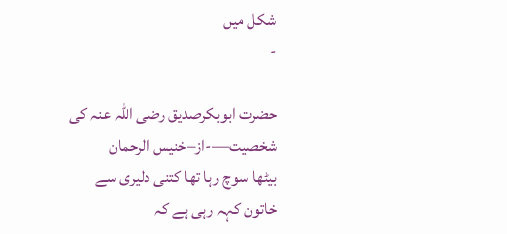شکل میں
-

حضرت ابوبکرصدیق رضی اللہ عنہ کی شخصیت—-از–خنیس الرحمان
بیٹھا سوچ رہا تھا کتنی دلیری سے خاتون کہہ رہی ہے کہ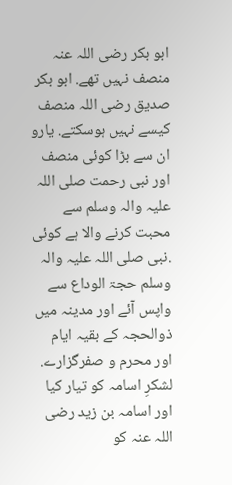ابو بکر رضی اللہ عنہ منصف نہیں تھے. ابو بکر صدیق رضی اللہ منصف کیسے نہیں ہوسکتے. یارو ان سے بڑا کوئی منصف اور نبی رحمت صلی اللہ علیہ والہ وسلم سے محبت کرنے والا ہے کوئی .نبی صلی اللہ علیہ والہ وسلم حجۃ الوداع سے واپس آئے اور مدینہ میں ذوالحجہ کے بقیہ ایام اور محرم و صفرگزارے.
لشکرِ اسامہ کو تیار کیا اور اسامہ بن زید رضی اللہ عنہ کو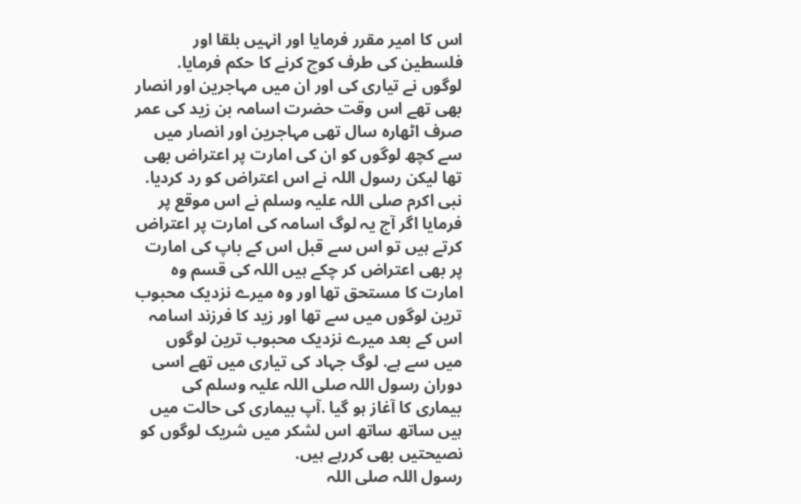اس کا امیر مقرر فرمایا اور انہیں بلقا اور فلسطین کی طرف کوچ کرنے کا حکم فرمایا. لوگوں نے تیاری کی اور ان میں مہاجرین اور انصار بھی تھے اس وقت حضرت اسامہ بن زید کی عمر صرف اٹھارہ سال تھی مہاجرین اور انصار میں سے کچھ لوگوں کو ان کی امارت پر اعتراض بھی تھا لیکن رسول اللہ نے اس اعتراض کو رد کردیا.
نبی اکرم صلی اللہ علیہ وسلم نے اس موقع پر فرمایا اگر آج یہ لوگ اسامہ کی امارت پر اعتراض کرتے ہیں تو اس سے قبل اس کے باپ کی امارت پر بھی اعتراض کر چکے ہیں اللہ کی قسم وہ امارت کا مستحق تھا اور وہ میرے نزدیک محبوب ترین لوگوں میں سے تھا اور زید کا فرزند اسامہ اس کے بعد میرے نزدیک محبوب ترین لوگوں میں سے ہے. لوگ جہاد کی تیاری میں تھے اسی دوران رسول اللہ صلی اللہ علیہ وسلم کی بیماری کا آغاز ہو گیا .آپ بیماری کی حالت میں ہیں ساتھ ساتھ اس لشکر میں شریک لوگوں کو نصیحتیں بھی کررہے ہیں.
رسول اللہ صلی اللہ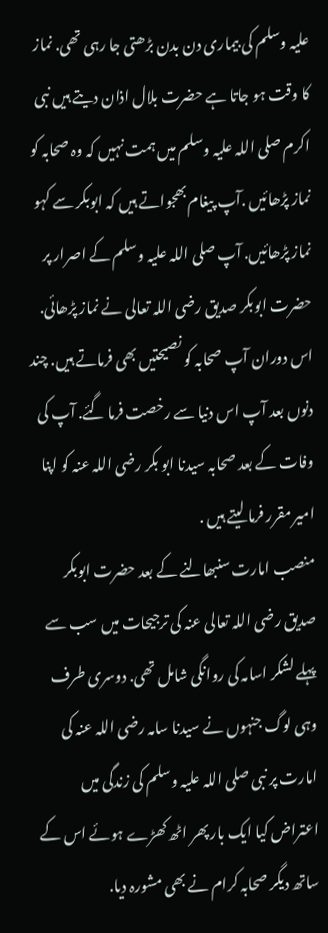علیہ وسلم کی بیماری دن بدن بڑھتی جا رہی تھی. نماز کا وقت ہو جاتا ہے حضرت بلال اذان دیتے ہیں نبی اکرم صلی اللہ علیہ وسلم میں ہمت نہیں کہ وہ صحابہ کو نماز پڑھائیں .آپ پیغام بھجواتے ہیں کہ ابوبکر سے کہو نماز پڑھائیں. آپ صلی اللہ علیہ وسلم کے اصرار پر حضرت ابوبکر صدیق رضی اللہ تعالی نے نماز پڑھائی. اس دوران آپ صحابہ کو نصیحتیں بھی فرماتے ہیں. چند دنوں بعد آپ اس دنیا سے رخصت فرما گئے. آپ کی وفات کے بعد صحابہ سیدنا ابو بکر رضی اللہ عنہ کو اپنا امیر مقرر فرما لیتے ہیں .
منصب امارت سنبھالنے کے بعد حضرت ابوبکر صدیق رضی اللہ تعالی عنہ کی ترجیحات میں سب سے پہلے لشکر اسامہ کی روانگی شامل تھی. دوسری طرف وہی لوگ جنہوں نے سیدنا سامہ رضی اللہ عنہ کی امارت پر نبی صلی اللہ علیہ وسلم کی زندگی میں اعتراض کیا ایک بار پھر اٹھ کھڑے ہوئے اس کے ساتھ دیگر صحابہ کرام نے بھی مشورہ دیا.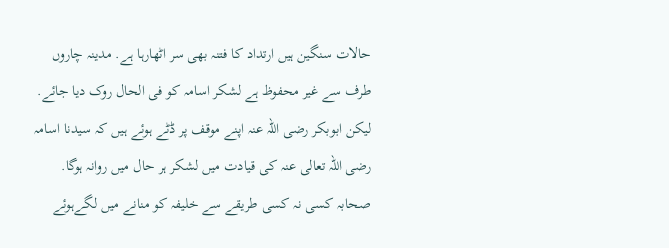حالات سنگین ہیں ارتداد کا فتنہ بھی سر اٹھارہا ہے. مدینہ چاروں طرف سے غیر محفوظ ہے لشکر اسامہ کو فی الحال روک دیا جائے.
لیکن ابوبکر رضی اللہ عنہ اپنے موقف پر ڈٹے ہوئے ہیں کہ سیدنا اسامہ رضی اللہ تعالی عنہ کی قیادت میں لشکر ہر حال میں روانہ ہوگا. صحابہ کسی نہ کسی طریقے سے خلیفہ کو منانے میں لگےہوئے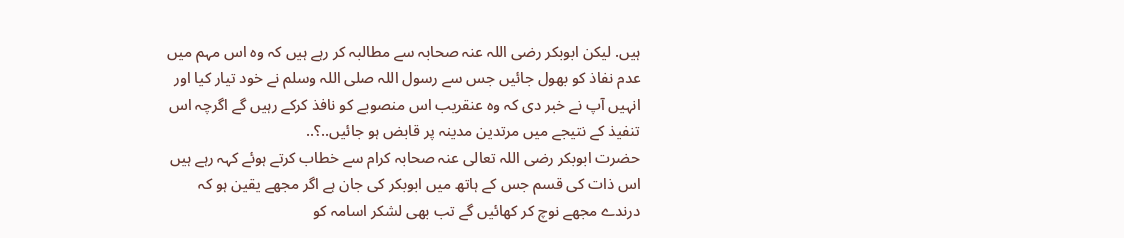ہیں. لیکن ابوبکر رضی اللہ عنہ صحابہ سے مطالبہ کر رہے ہیں کہ وہ اس مہم میں عدم نفاذ کو بھول جائیں جس سے رسول اللہ صلی اللہ وسلم نے خود تیار کیا اور انہیں آپ نے خبر دی کہ وہ عنقریب اس منصوبے کو نافذ کرکے رہیں گے اگرچہ اس تنفیذ کے نتیجے میں مرتدین مدینہ پر قابض ہو جائیں..؟..
حضرت ابوبکر رضی اللہ تعالی عنہ صحابہ کرام سے خطاب کرتے ہوئے کہہ رہے ہیں اس ذات کی قسم جس کے ہاتھ میں ابوبکر کی جان ہے اگر مجھے یقین ہو کہ درندے مجھے نوچ کر کھائیں گے تب بھی لشکر اسامہ کو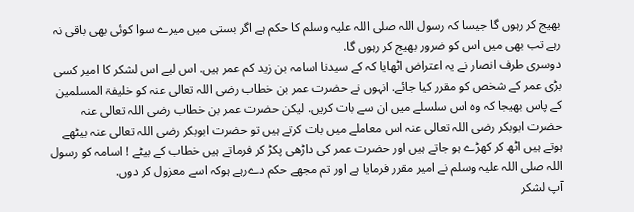بھیج کر رہوں گا جیسا کہ رسول اللہ صلی اللہ علیہ وسلم کا حکم ہے اگر بستی میں میرے سوا کوئی بھی باقی نہ رہے تب بھی میں اس کو ضرور بھیج کر رہوں گا.
دوسری طرف انصار نے یہ اعتراض اٹھایا کہ کے سیدنا اسامہ بن زید کم عمر ہیں. اس لیے اس لشکر کا امیر کسی بڑی عمر کے شخص کو مقرر کیا جائے. انہوں نے حضرت عمر بن خطاب رضی اللہ تعالی عنہ کو خلیفۃ المسلمین کے پاس بھیجا کہ وہ اس سلسلے میں ان سے بات کریں. لیکن حضرت عمر بن خطاب رضی اللہ تعالی عنہ حضرت ابوبکر رضی اللہ تعالی عنہ اس معاملے میں بات کرتے ہیں تو حضرت ابوبکر رضی اللہ تعالی عنہ بیٹھے ہوتے ہیں اٹھ کر کھڑے ہو جاتے ہیں اور حضرت عمر کی داڑھی پکڑ کر فرماتے ہیں خطاب کے بیٹے ! اسامہ کو رسول اللہ صلی اللہ علیہ وسلم نے امیر مقرر فرمایا ہے اور تم مجھے حکم دےرہے ہوکہ اسے معزول کر دوں.
آپ لشکر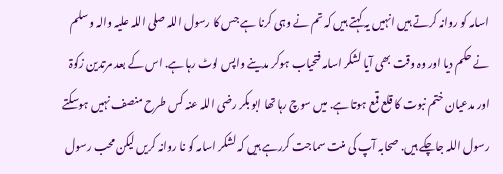اسامہ کو روانہ کرتے ہیں انہیں یہ کہتے ہیں کہ تم نے وہی کرنا ہے جس کا رسول اللہ صلی اللہ علیہ والہ وسلم نے حکم دیا اور وہ وقت بھی آیا لشکر اسامہ فتحیاب ہوکر مدینے واپس لوٹ رہا ہے. اس کے بعد مرتدین زکوۃ اور مدعیان ختم نبوت کا قلع قمع ہوتا ہے. میں سوچ رہا تھا ابو بکر رضی اللہ عنہ کس طرح منصف نہیں ہوسکتے رسول اللہ جاچکے ہیں. صحابہ آپ کی منت سماجت کررہے ہیں کہ لشکر اسامہ کو نا روانہ کریں لیکن محب رسول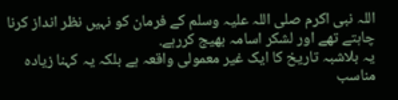اللہ نبی اکرم صلی اللہ علیہ وسلم کے فرمان کو نہیں نظر انداز کرنا چاہتے تھے اور لشکر اسامہ بھیج کررہے.
یہ بلاشبہ تاریخ کا ایک غیر معمولی واقعہ ہے بلکہ یہ کہنا زیادہ مناسب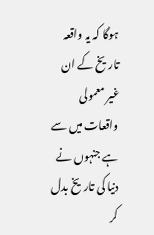ہوگا کہ یہ واقعہ تاریخ کے ان غیر معمولی واقعات میں سے ہے جنہوں نے دنیا کی تاریخ بدل کر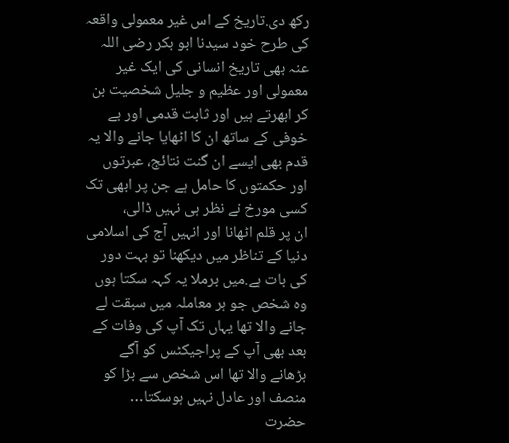رکھ دی.تاریخ کے اس غیر معمولی واقعہ کی طرح خود سیدنا ابو بکر رضی اللہ عنہ بھی تاریخ انسانی کی ایک غیر معمولی اور عظیم و جلیل شخصیت بن کر ابھرتے ہیں اور ثابت قدمی اور بے خوفی کے ساتھ ان کا اٹھایا جانے والا یہ قدم بھی ایسے ان گنت نتائج، عبرتوں اور حکمتوں کا حامل ہے جن پر ابھی تک کسی مورخ نے نظر ہی نہیں ڈالی،
ان پر قلم اٹھانا اور انہیں آج کی اسلامی دنیا کے تناظر میں دیکھنا تو بہت دور کی بات ہے.میں برملا یہ کہہ سکتا ہوں وہ شخص جو ہر معاملہ میں سبقت لے جانے والا تھا یہاں تک آپ کی وفات کے بعد بھی آپ کے پراجیکٹس کو آگے بڑھانے والا تھا اس شخص سے بڑا کو منصف اور عادل نہیں ہوسکتا…
حضرت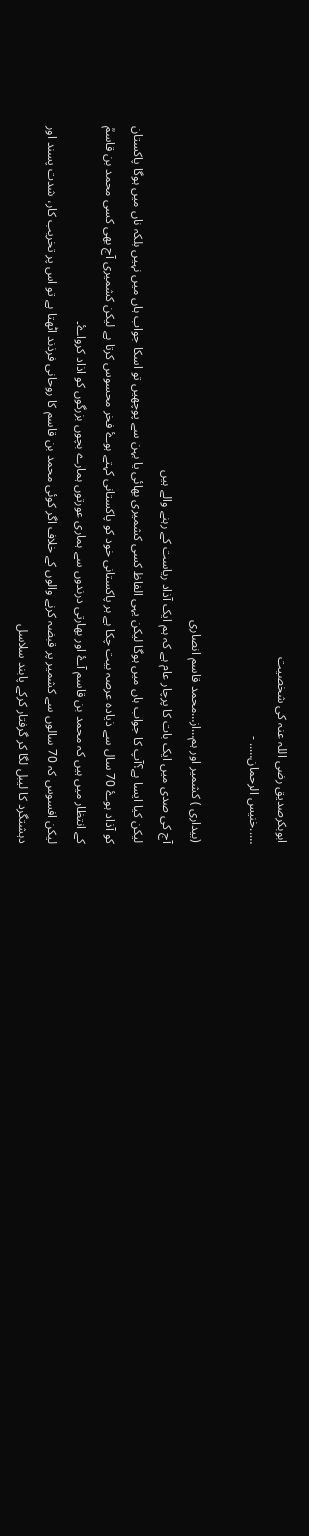ابوبکرصدیق رضی اللہ عنہ کی شخصیت
…..خنیس الرحمان….. -

(بیداری ) کشمیر اور ہم…از…محمد قاسم انصاری
آج کی صدی میں ایک بات کا پرچار عام ہے کہ ہم ایک آذاد ریاست کے رہنے والے ہیں
لیکن کیا ایسا ہے؟آپ کا جواب ہاں میں ہوگا لیکن یہی الفاظ کسی کشمیری بھائی یا بہن سے پوچھیں تو اسکا جواب ہاں میں نہیں بلکہ ناں میں ہوگا پاکستان کو آذاد ہوۓ 70 سال سے ذیادہ عرصہ بیت چکا ہے ہر پاکستانی خود کو پاکستانی کہتے ہوۓ فخر محسوس کرتا ہے لیکن کشمیری آج بھی کسی محمد بن قاسمؒ کے انتظار میں ہیں کہ محمد بن قاسم آۓ اور بھارتی درندوں سے ہماری عورتوں ہمارے بچوں بزرگوں کو اذاد کرواۓ۔
لیکن افسوس کہ 70 سالوں سے کشمیر پر قبضہ کرنے والوں کے خلاف اگر کوئی محمد بن قاسم کا روحانی فرذند اٹھتا ہے تو اس پر تخریب کار، شدت پسند اور دہشتگرد کا لیبل لگا کر گرفتار کرکے پابند سلاسل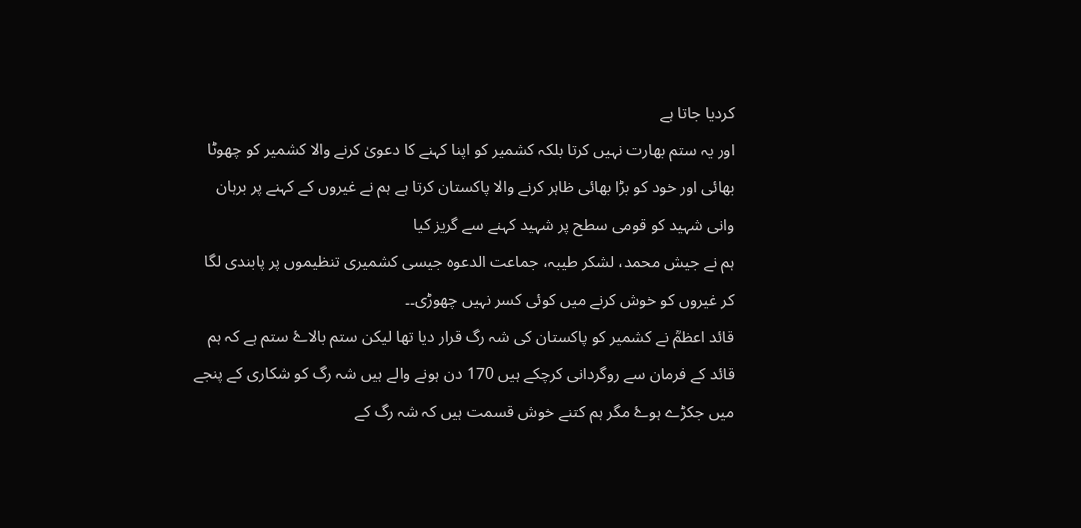کردیا جاتا ہے
اور یہ ستم بھارت نہیں کرتا بلکہ کشمیر کو اپنا کہنے کا دعویٰ کرنے والا کشمیر کو چھوٹا بھائی اور خود کو بڑا بھائی ظاہر کرنے والا پاکستان کرتا ہے ہم نے غیروں کے کہنے پر برہان وانی شہید کو قومی سطح پر شہید کہنے سے گریز کیا
ہم نے جیش محمد، لشکر طیبہ، جماعت الدعوہ جیسی کشمیری تنظیموں پر پابندی لگا کر غیروں کو خوش کرنے میں کوئی کسر نہیں چھوڑی۔۔
قائد اعظمؒ نے کشمیر کو پاکستان کی شہ رگ قرار دیا تھا لیکن ستم بالاۓ ستم ہے کہ ہم قائد کے فرمان سے روگردانی کرچکے ہیں 170 دن ہونے والے ہیں شہ رگ کو شکاری کے پنجے میں جکڑے ہوۓ مگر ہم کتنے خوش قسمت ہیں کہ شہ رگ کے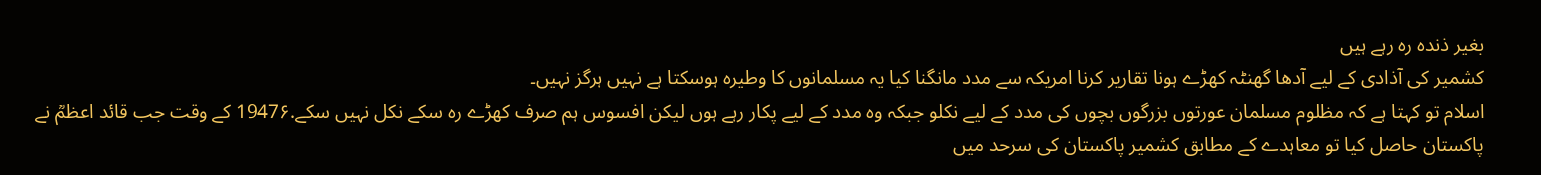بغیر ذندہ رہ رہے ہیں
کشمیر کی آذادی کے لیے آدھا گھنٹہ کھڑے ہونا تقاریر کرنا امریکہ سے مدد مانگنا کیا یہ مسلمانوں کا وطیرہ ہوسکتا ہے نہیں ہرگز نہیں۔
اسلام تو کہتا ہے کہ مظلوم مسلمان عورتوں بزرگوں بچوں کی مدد کے لیے نکلو جبکہ وہ مدد کے لیے پکار رہے ہوں لیکن افسوس ہم صرف کھڑے رہ سکے نکل نہیں سکے.1947۶ کے وقت جب قائد اعظمؒ نے پاکستان حاصل کیا تو معاہدے کے مطابق کشمیر پاکستان کی سرحد میں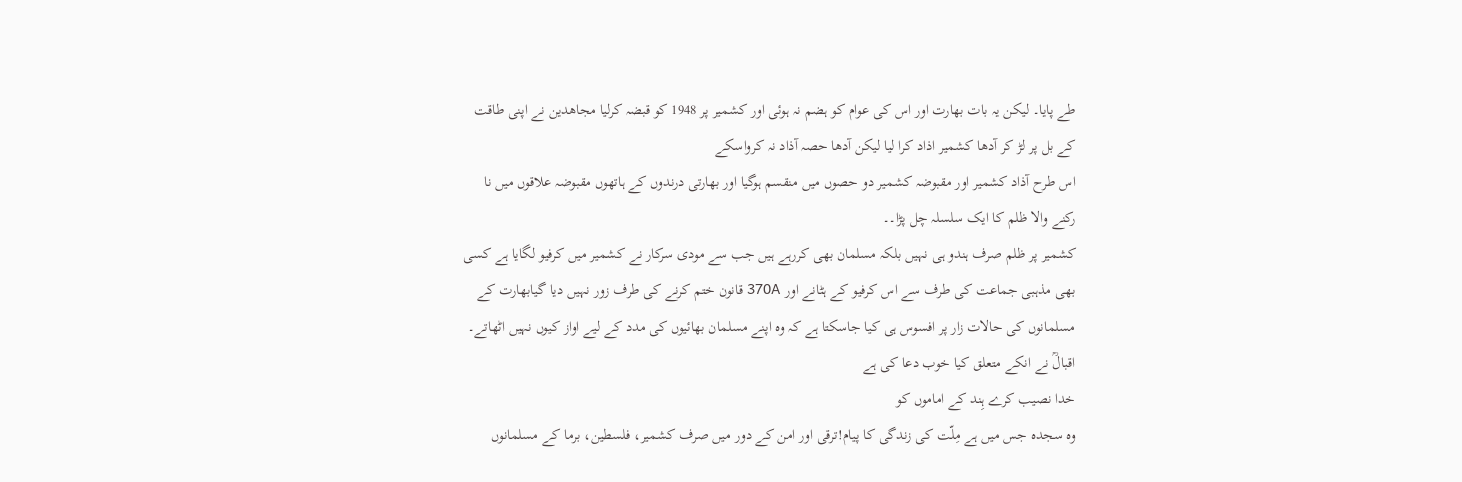طے پایا۔ لیکن یہ بات بھارت اور اس کی عوام کو ہضم نہ ہوئی اور کشمیر پر 1948 کو قبضہ کرلیا مجاھدین نے اپنی طاقت کے بل پر لڑ کر آدھا کشمیر اذاد کرا لیا لیکن آدھا حصہ آذاد نہ کرواسکے
اس طرح آذاد کشمیر اور مقبوضہ کشمیر دو حصوں میں منقسم ہوگیا اور بھارتی درندوں کے ہاتھوں مقبوضہ علاقوں میں نا رکنے والا ظلم کا ایک سلسلہ چل پڑا۔۔
کشمیر پر ظلم صرف ہندو ہی نہیں بلکہ مسلمان بھی کررہے ہیں جب سے مودی سرکار نے کشمیر میں کرفیو لگایا ہے کسی بھی مذہبی جماعت کی طرف سے اس کرفیو کے ہٹانے اور 370A قانون ختم کرنے کی طرف زور نہیں دیا گیابھارت کے مسلمانوں کی حالات زار پر افسوس ہی کیا جاسکتا ہے کہ وہ اپنے مسلمان بھائیوں کی مدد کے لیے اواز کیوں نہیں اٹھاتے۔
اقبالؒ نے انکے متعلق کیا خوب دعا کی ہے
خدا نصیب کرے ہِند کے اماموں کو
وہ سجدہ جس میں ہے مِلّت کی زندگی کا پیام!ترقی اور امن کے دور میں صرف کشمیر، فلسطین، برما کے مسلمانوں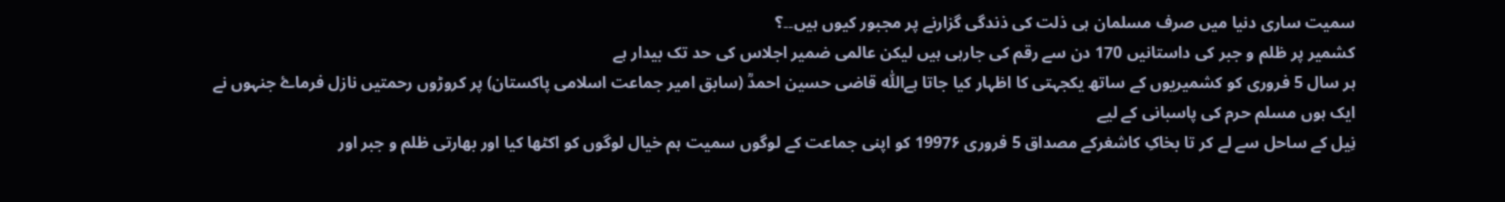سمیت ساری دنیا میں صرف مسلمان ہی ذلت کی ذندگی گزارنے پر مجبور کیوں ہیں۔۔؟
کشمیر پر ظلم و جبر کی داستانیں 170 دن سے رقم کی جارہی ہیں لیکن عالمی ضمیر اجلاس کی حد تک بیدار ہے
ہر سال 5 فروری کو کشمیریوں کے ساتھ یکجہتی کا اظہار کیا جاتا ہےاللّٰہ قاضی حسین احمدؒ (سابق امیر جماعت اسلامی پاکستان) پر کروڑوں رحمتیں نازل فرماۓ جنہوں نے
ایک ہوں مسلم حرم کی پاسبانی کے لیے
نِیل کے ساحل سے لے کر تا بخاکِ کاشغرکے مصداق 5 فروری 1997۶ کو اپنی جماعت کے لوگوں سمیت ہم خیال لوگوں کو اکٹھا کیا اور بھارتی ظلم و جبر اور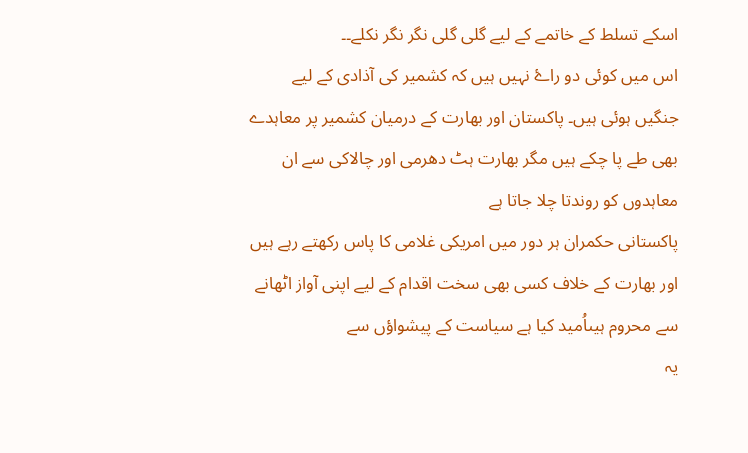اسکے تسلط کے خاتمے کے لیے گلی گلی نگر نگر نکلے۔۔
اس میں کوئی دو راۓ نہیں ہیں کہ کشمیر کی آذادی کے لیے جنگیں ہوئی ہیں۔ پاکستان اور بھارت کے درمیان کشمیر پر معاہدے بھی طے پا چکے ہیں مگر بھارت ہٹ دھرمی اور چالاکی سے ان معاہدوں کو روندتا چلا جاتا ہے
پاکستانی حکمران ہر دور میں امریکی غلامی کا پاس رکھتے رہے ہیں اور بھارت کے خلاف کسی بھی سخت اقدام کے لیے اپنی آواز اٹھانے سے محروم ہیںاُمید کیا ہے سیاست کے پیشواؤں سے
یہ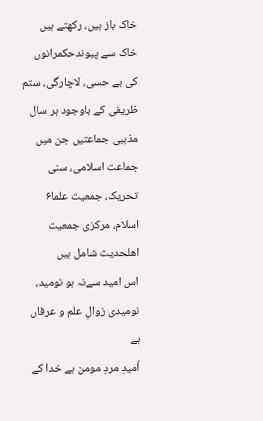خاک باز ہیں، رکھتے ہیں خاک سے پیوندحکمرانوں کی بے حسی، لاچارگی، ستم ظریفی کے باوجود ہر سال مذہبی جماعتیں جن میں جماعت اسلامی، سنی تحریک، جمعیت علما۶ اسلام، مرکزی جمعیت اھلحدیث شامل ہیں
اس امید سےنہ ہو نومید، نومیدی زوالِ علم و عرفاں ہے
اُمیدِ مردِ مومن ہے خدا کے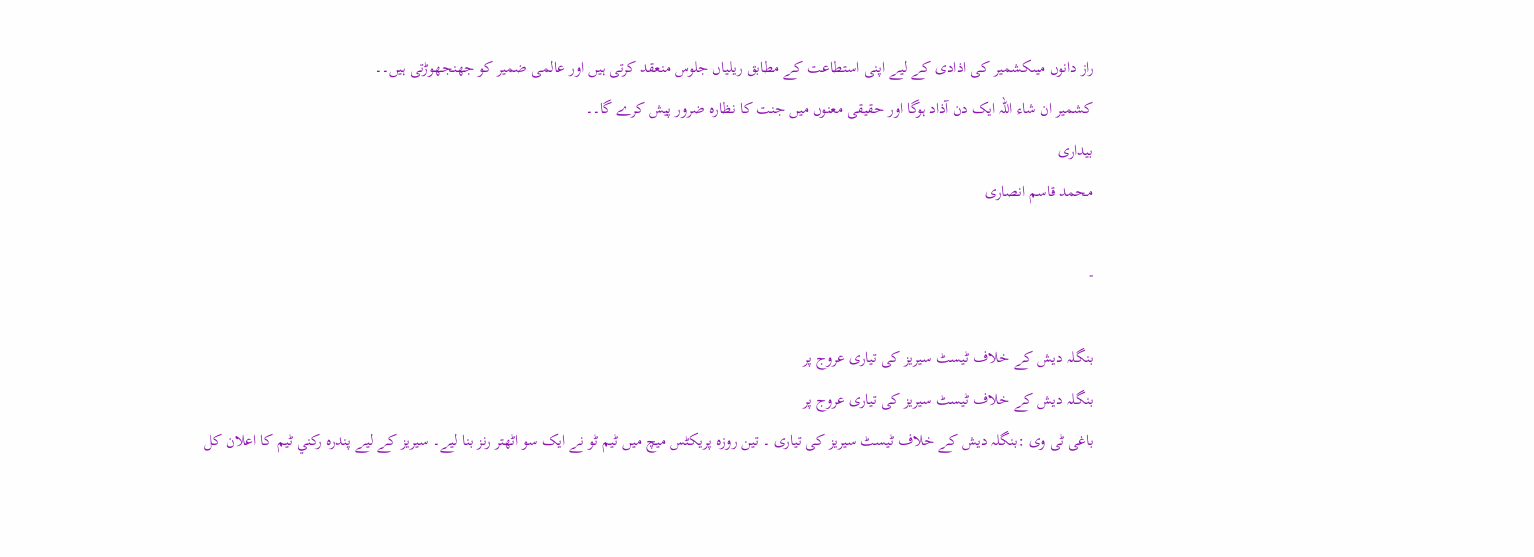راز دانوں میںکشمیر کی اذادی کے لیے اپنی استطاعت کے مطابق ریلیاں جلوس منعقد کرتی ہیں اور عالمی ضمیر کو جھنجھوڑتی ہیں۔۔
کشمیر ان شاء اللہ ایک دن آذاد ہوگا اور حقیقی معنوں میں جنت کا نظارہ ضرور پیش کرے گا۔۔
بیداری
محمد قاسم انصاری

-

بنگلہ دیش کے خلاف ٹیسٹ سیریز کی تیاری عروج پر
بنگلہ دیش کے خلاف ٹیسٹ سیریز کی تیاری عروج پر
باغی ٹی وی :بنگلہ دیش کے خلاف ٹیسٹ سیریز کی تیاری ۔ تین روزہ پریکٹس میچ ميں ٹيم ٹو نے ايک سو اٹھتر رنز بنا ليے۔ سيريز کے ليے پندرہ رکني ٹيم کا اعلان کل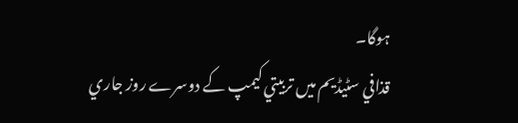ہوگا۔
قذافي سٹيڈيم ميں تربيتي کيمپ کے دوسرے روز جاري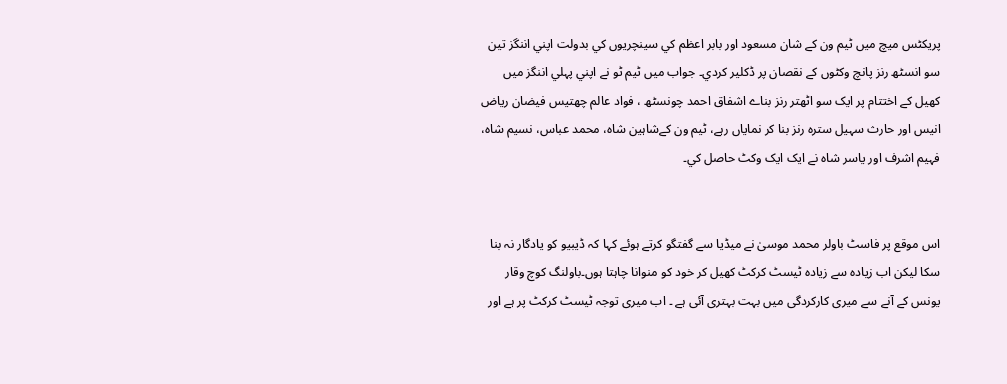پريکٹس ميچ ميں ٹيم ون کے شان مسعود اور بابر اعظم کي سينچريوں کي بدولت اپني اننگز تين سو انسٹھ رنز پانچ وکٹوں کے نقصان پر ڈکلير کردي۔ جواب ميں ٹيم ٹو نے اپني پہلي اننگز ميں کھيل کے اختتام پر ايک سو اٹھتر رنز بناے اشفاق احمد چونسٹھ ، فواد عالم چھتيس فیضان ریاض انيس اور حارث سہیل سترہ رنز بنا کر نمایاں رہے، ٹیم ون کےشاہین شاہ، محمد عباس، نسیم شاہ، فہیم اشرف اور یاسر شاہ نے ایک ایک وکٹ حاصل کي۔


اس موقع پر فاسٹ باولر محمد موسیٰ نے میڈیا سے گفتگو کرتے ہوئے کہا کہ ڈیبیو کو یادگار نہ بنا سکا لیکن اب زیادہ سے زیادہ ٹیسٹ کرکٹ کھیل کر خود کو منوانا چاہتا ہوں۔باولنگ کوچ وقار یونس کے آنے سے میری کارکردگی میں بہت بہتری آئی ہے ۔ اب میری توجہ ٹیسٹ کرکٹ پر ہے اور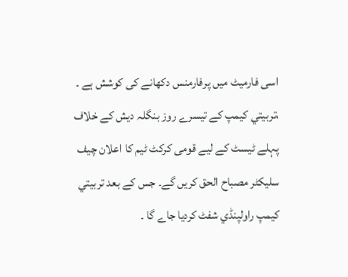اسی فارمیٹ میں پرفارمنس دکھانے کی کوشش ہے ۔ ،تربيتي کيمپ کے تيسرے روز بنگلہ دیش کے خلاف پہلے ٹیسٹ کے لیے قومی کرکٹ ٹیم کا اعلان چیف سلیکٹر مصباح الحق کریں گے۔ جس کے بعد تربيتي کيمپ راولپنڈي شفٹ کرديا جاے گا ۔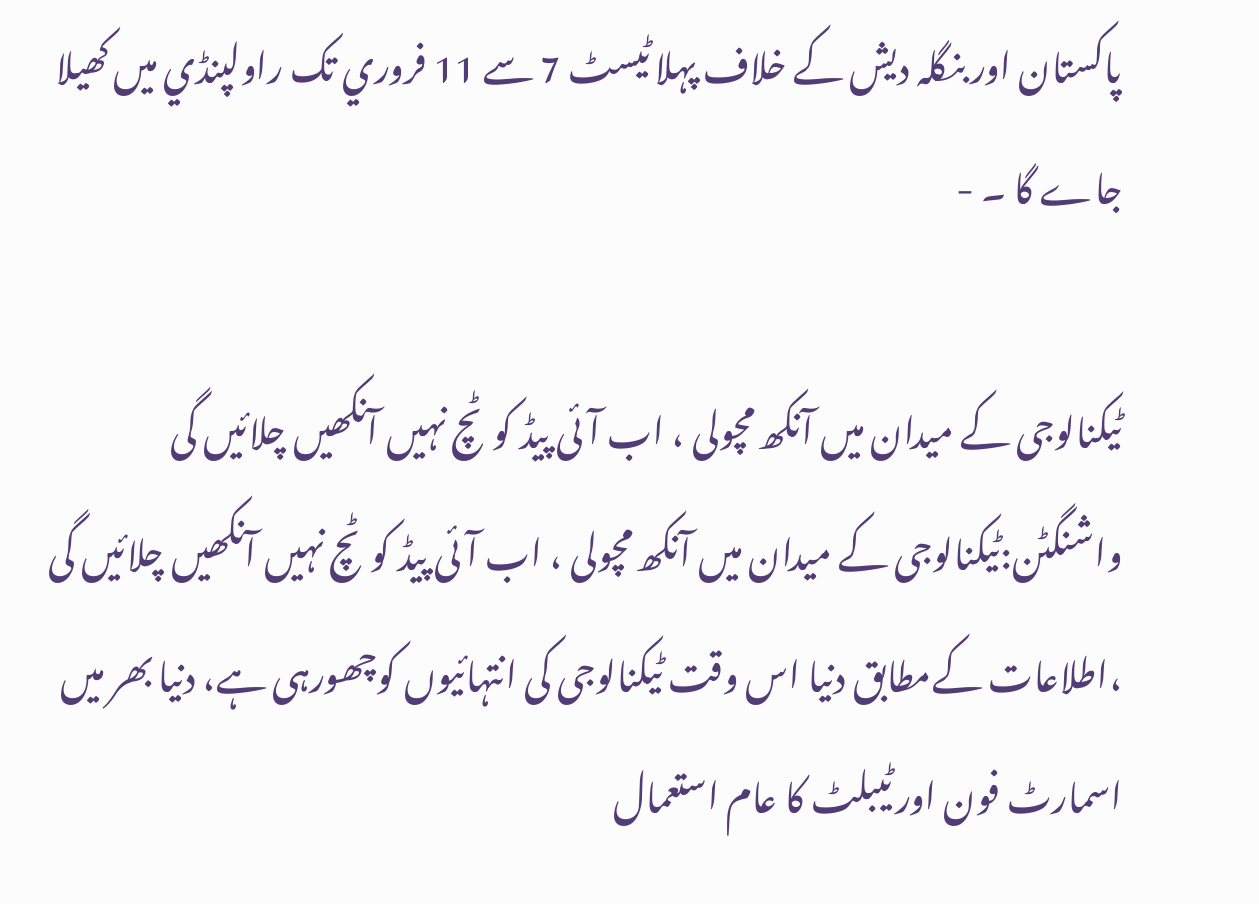پاکستان اور بنگلہ ديش کے خلاف پہلا ٹيسٹ 7 سے 11 فروري تک راولپنڈي ميں کھيلا جاے گا ۔ -

ٹیکنالوجی کے میدان میں آنکھ مچولی ، اب آئی پیڈ کوٹچ نہیں آنکھیں چلائیں گی
واشنگٹن:ٹیکنالوجی کے میدان میں آنکھ مچولی ، اب آئی پیڈ کوٹچ نہیں آنکھیں چلائیں گی ،اطلاعات کےمطابق دنیا اس وقت ٹیکنالوجی کی انتہائیوں کوچھورہی ہے، دنیا بھر میں اسمارٹ فون اور ٹیبلٹ کا عام استعمال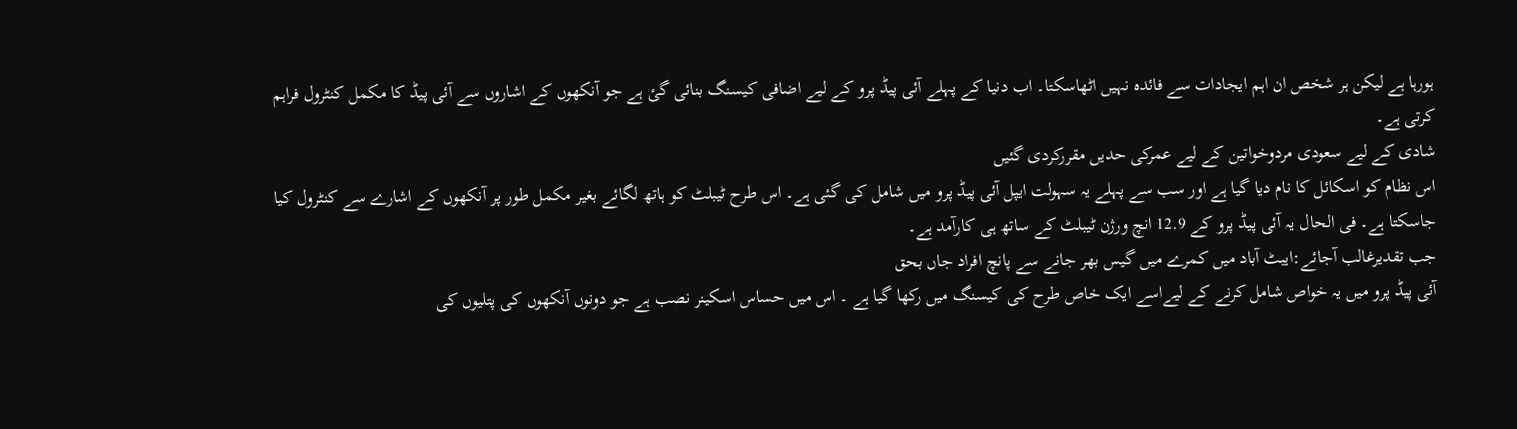ہورہا ہے لیکن ہر شخص ان اہم ایجادات سے فائدہ نہیں اٹھاسکتا۔ اب دنیا کے پہلے آئی پیڈ پرو کے لیے اضافی کیسنگ بنائی گئ ہے جو آنکھوں کے اشاروں سے آئی پیڈ کا مکمل کنٹرول فراہم کرتی ہے۔
شادی کے لیے سعودی مردوخواتین کے لیے عمرکی حدیں مقررکردی گئیں
اس نظام کو اسکائل کا نام دیا گیا ہے اور سب سے پہلے یہ سہولت ایپل آئی پیڈ پرو میں شامل کی گئی ہے۔ اس طرح ٹیبلٹ کو ہاتھ لگائے بغیر مکمل طور پر آنکھوں کے اشارے سے کنٹرول کیا جاسکتا ہے۔ فی الحال یہ آئی پیڈ پرو کے 12.9 انچ ورژن ٹیبلٹ کے ساتھ ہی کارآمد ہے۔
جب تقدیرغالب آجائے:ایبٹ آباد میں کمرے میں گیس بھر جانے سے پانچ افراد جاں بحق
آئی پیڈ پرو میں یہ خواص شامل کرنے کے لیےاسے ایک خاص طرح کی کیسنگ میں رکھا گیا ہے ۔ اس میں حساس اسکینر نصب ہے جو دونوں آنکھوں کی پتلیوں کی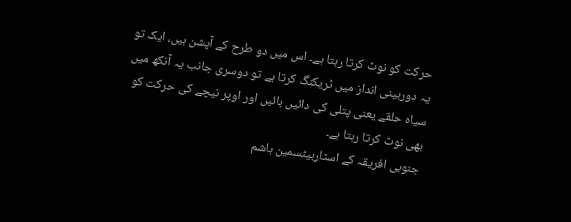حرکت کو نوٹ کرتا رہتا ہے۔ اس میں دو طرح کے آپشن ہیں، ایک تو یہ دوربینی انداز میں ٹریکنگ کرتا ہے تو دوسری جانب یہ آنکھ میں سیاہ حلقے یعنی پتلی کی دائیں بائیں اور اوپر نیچے کی حرکت کو بھی نوٹ کرتا رہتا ہے۔
جنوبی افریقہ کے اسٹاربیٹسمین ہاشم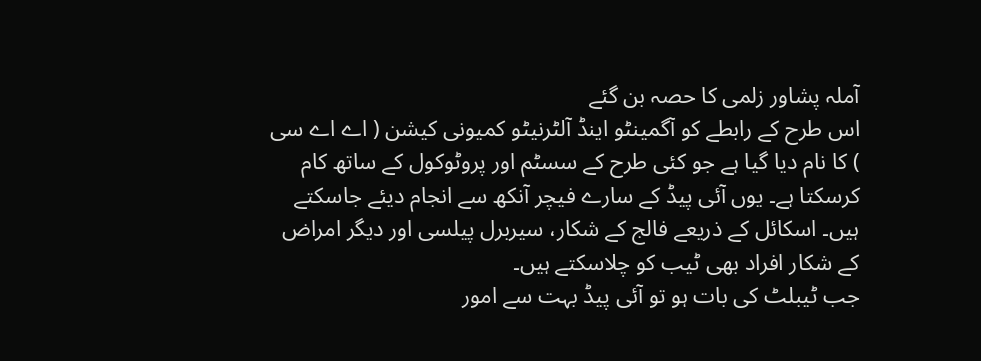آملہ پشاور زلمی کا حصہ بن گئے
اس طرح کے رابطے کو آگمینٹو اینڈ آلٹرنیٹو کمیونی کیشن ( اے اے سی ) کا نام دیا گیا ہے جو کئی طرح کے سسٹم اور پروٹوکول کے ساتھ کام کرسکتا ہے۔ یوں آئی پیڈ کے سارے فیچر آنکھ سے انجام دیئے جاسکتے ہیں۔ اسکائل کے ذریعے فالج کے شکار، سیربرل پیلسی اور دیگر امراض کے شکار افراد بھی ٹیب کو چلاسکتے ہیں۔
جب ٹیبلٹ کی بات ہو تو آئی پیڈ بہت سے امور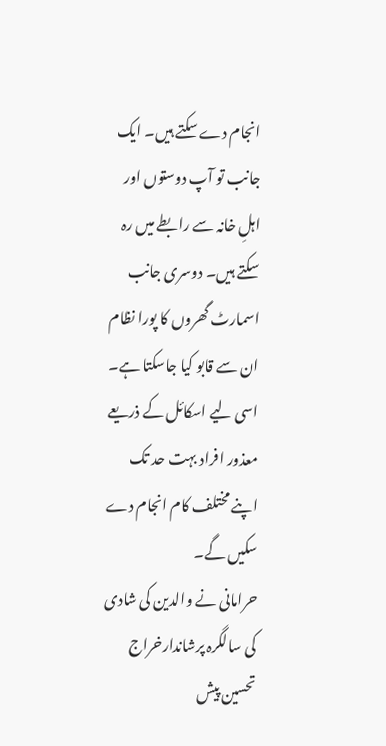انجام دے سکتے ہیں۔ ایک جانب تو آپ دوستوں اور اہلِ خانہ سے رابطے میں رہ سکتے ہیں۔ دوسری جانب اسمارٹ گھروں کا پورا نظام ان سے قابو کیا جاسکتا ہے۔ اسی لیے اسکائل کے ذریعے معذور افراد بہت حد تک اپنے مختلف کام انجام دے سکیں گے۔
حرامانی نے والدین کی شادی کی سالگرہ پرشاندارخراج تحسین پیش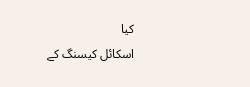کیا
اسکائل کیسنگ کے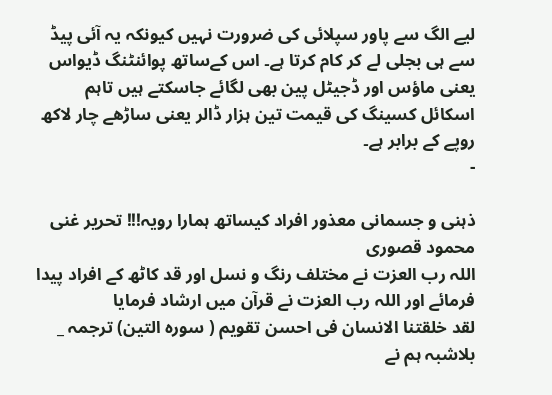لیے الگ سے پاور سپلائی کی ضرورت نہیں کیونکہ یہ آئی پیڈ سے ہی بجلی لے کر کام کرتا ہے۔ اس کےساتھ پوائنٹنگ ڈیواس یعنی ماؤس اور ڈجیٹل پین بھی لگائے جاسکتے ہیں تاہم اسکائل کسینگ کی قیمت تین ہزار ڈالر یعنی ساڑھے چار لاکھ روپے کے برابر ہے۔
-

ذہنی و جسمانی معذور افراد کیساتھ ہمارا رویہ!!! تحریر غنی محمود قصوری
اللہ رب العزت نے مختلف رنگ و نسل اور قد کاٹھ کے افراد پیدا فرمائے اور اللہ رب العزت نے قرآن میں ارشاد فرمایا
لقد خلقتنا الانسان فی احسن تقویم ( سورہ التین) ترجمہ _ بلاشبہ ہم نے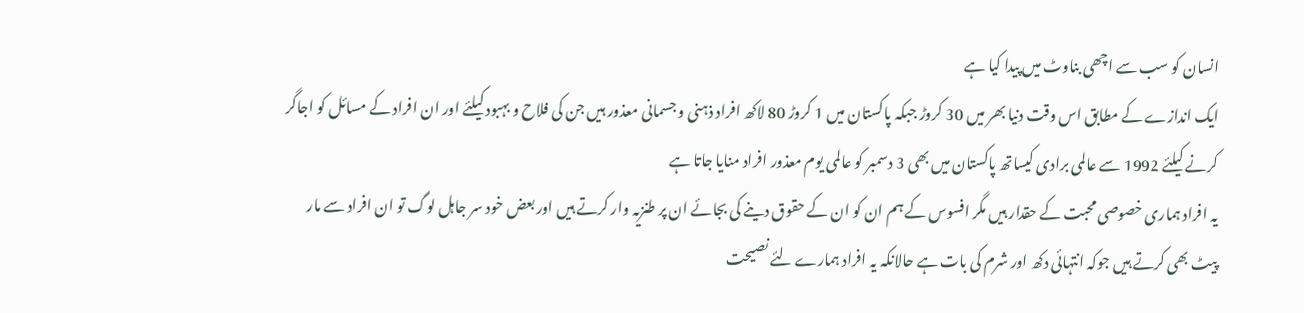انسان کو سب سے اچھی بناوٹ میں پیدا کیا ہے
ایک اندازے کے مطابق اس وقت دنیا بھر میں 30 کروڑ جبکہ پاکستان میں 1 کروڑ 80 لاکھ افراد ذہنی و جسمانی معذور ہیں جن کی فلاح و بہبود کیلئے اور ان افراد کے مسائل کو اجاگر کرنے کیلئے 1992 سے عالمی برادی کیساتھ پاکستان میں بھی 3 دسمبر کو عالمی یوم معذور افراد منایا جاتا ہے
یہ افراد ہماری خصوصی محبت کے حقدار ہیں مگر افسوس کے ہم ان کو ان کے حقوق دینے کی بجائے ان پر طنزیہ وار کرتے ہیں اور بعض خود سر جاہل لوگ تو ان افراد سے مار پیٹ بھی کرتے ہیں جوکہ انتہائی دکھ اور شرم کی بات ہے حالانکہ یہ افراد ہمارے لئے نصیحت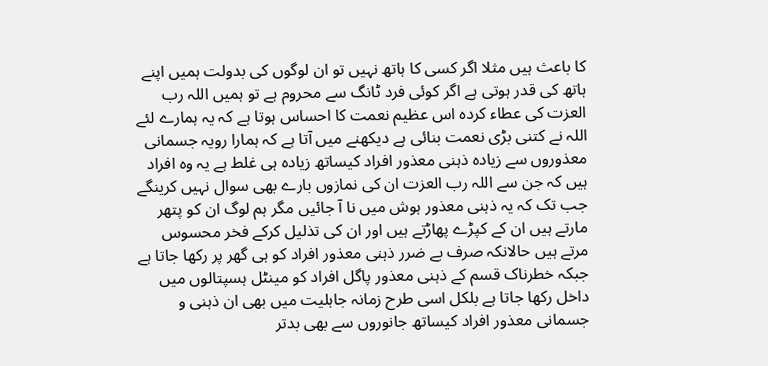کا باعث ہیں مثلا اگر کسی کا ہاتھ نہیں تو ان لوگوں کی بدولت ہمیں اپنے ہاتھ کی قدر ہوتی ہے اگر کوئی فرد ٹانگ سے محروم ہے تو ہمیں اللہ رب العزت کی عطاء کردہ اس عظیم نعمت کا احساس ہوتا ہے کہ یہ ہمارے لئے اللہ نے کتنی بڑی نعمت بنائی ہے دیکھنے میں آتا ہے کہ ہمارا رویہ جسمانی معذوروں سے زیادہ ذہنی معذور افراد کیساتھ زیادہ ہی غلط ہے یہ وہ افراد ہیں کہ جن سے اللہ رب العزت ان کی نمازوں بارے بھی سوال نہیں کرینگے جب تک کہ یہ ذہنی معذور ہوش میں نا آ جائیں مگر ہم لوگ ان کو پتھر مارتے ہیں ان کے کپڑے پھاڑتے ہیں اور ان کی تذلیل کرکے فخر محسوس مرتے ہیں حالانکہ صرف بے ضرر ذہنی معذور افراد کو ہی گھر پر رکھا جاتا ہے جبکہ خطرناک قسم کے ذہنی معذور پاگل افراد کو مینٹل ہسپتالوں میں داخل رکھا جاتا ہے بلکل اسی طرح زمانہ جاہلیت میں بھی ان ذہنی و جسمانی معذور افراد کیساتھ جانوروں سے بھی بدتر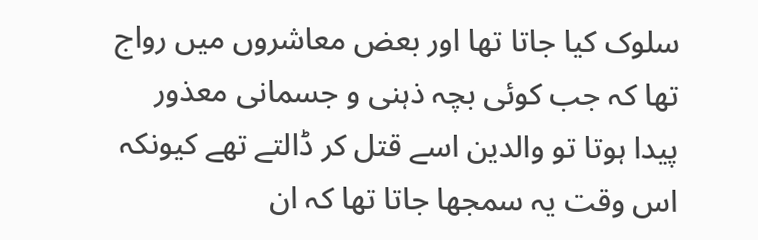سلوک کیا جاتا تھا اور بعض معاشروں میں رواج تھا کہ جب کوئی بچہ ذہنی و جسمانی معذور پیدا ہوتا تو والدین اسے قتل کر ڈالتے تھے کیونکہ اس وقت یہ سمجھا جاتا تھا کہ ان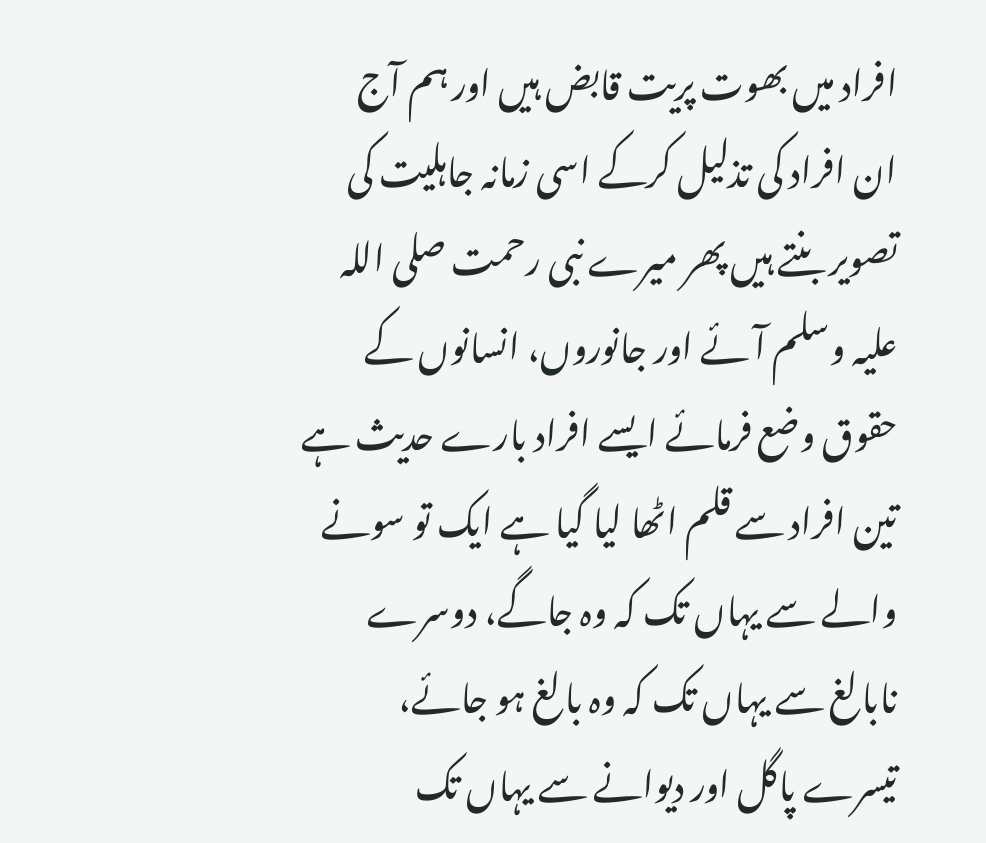افراد میں بھوت پریت قابض ہیں اور ہم آج ان افراد کی تذلیل کرکے اسی زمانہ جاہلیت کی تصویر بنتے ہیں پھر میرے نبی رحمت صلی اللہ علیہ وسلم آئے اور جانوروں، انسانوں کے حقوق وضع فرمائے ایسے افراد بارے حدیث ہے
تین افراد سے قلم اٹھا لیا گیا ہے ایک تو سونے والے سے یہاں تک کہ وہ جاگے، دوسرے نابالغ سے یہاں تک کہ وہ بالغ ہو جائے، تیسرے پاگل اور دیوانے سے یہاں تک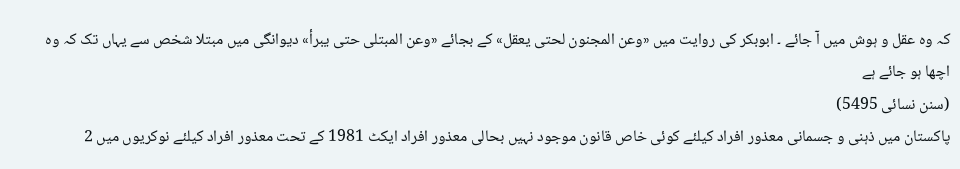کہ وہ عقل و ہوش میں آ جائے ۔ ابوبکر کی روایت میں «وعن المجنون لحتى يعقل» کے بجائے «وعن المبتلى حتى يبرأ» دیوانگی میں مبتلا شخص سے یہاں تک کہ وہ اچھا ہو جائے ہے
(سنن نسائی 5495)
پاکستان میں ذہنی و جسمانی معذور افراد کیلئے کوئی خاص قانون موجود نہیں بحالی معذور افراد ایکٹ 1981 کے تحت معذور افراد کیلئے نوکریوں میں 2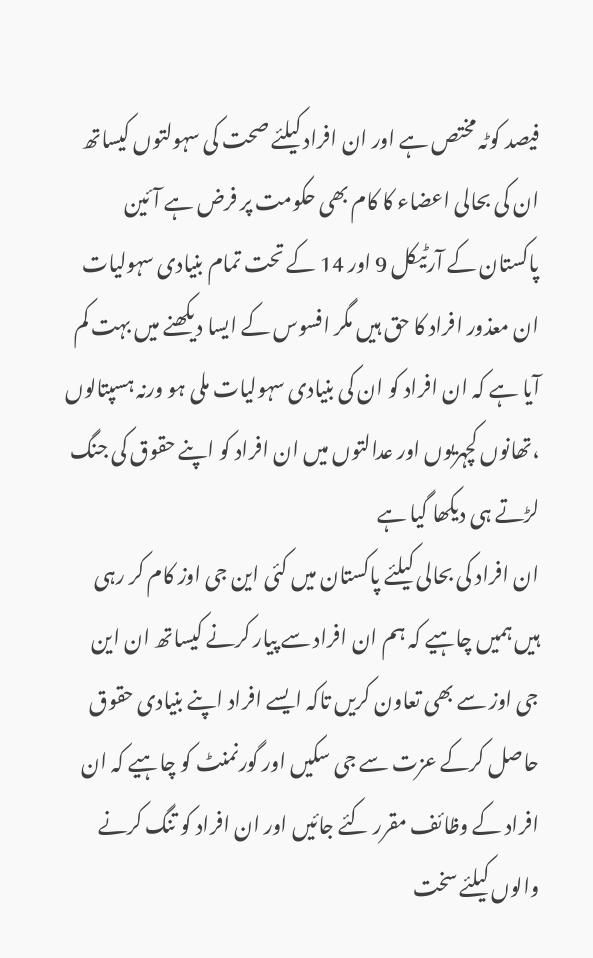فیصد کوٹہ مختص ہے اور ان افراد کیلئے صحت کی سہولتوں کیساتھ ان کی بحالی اعضاء کا کام بھی حکومت پر فرض ہے آئین پاکستان کے آرٹیکل 9 اور 14 کے تحت تمام بنیادی سہولیات ان معذور افراد کا حق ہیں مگر افسوس کے ایسا دیکھنے میں بہت کم آیا ہے کہ ان افراد کو ان کی بنیادی سہولیات ملی ہو ورنہ ہسپتالوں ،تھانوں کچہریوں اور عدالتوں میں ان افراد کو اپنے حقوق کی جنگ لڑتے ہی دیکھا گیا ہے
ان افراد کی بحالی کیلئے پاکستان میں کئی این جی اوز کام کر رہی ہیں ہمیں چاہیے کہ ہم ان افراد سے پیار کرنے کیساتھ ان این جی اوز سے بھی تعاون کریں تاکہ ایسے افراد اپنے بنیادی حقوق حاصل کرکے عزت سے جی سکیں اور گورنمنٹ کو چاہیے کہ ان افراد کے وظائف مقرر کئے جائیں اور ان افراد کو تنگ کرنے والوں کیلئے سخت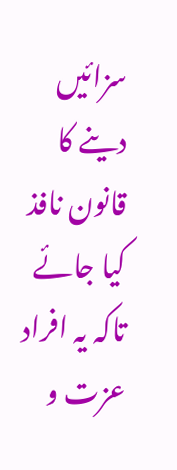سزائیں دینے کا قانون نافذ کیا جائے تاکہ یہ افراد عزت و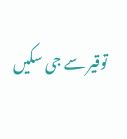توقیر سے جی سکیں